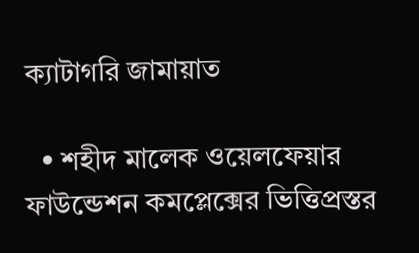ক্যাটাগরি জামায়াত

  • শহীদ মালেক ওয়েলফেয়ার ফাউন্ডেশন কমপ্লেক্সের ভিত্তিপ্রস্তর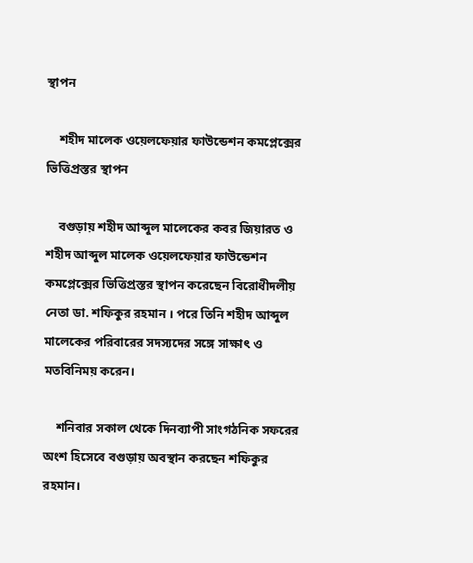স্থাপন

    শহীদ মালেক ওয়েলফেয়ার ফাউন্ডেশন কমপ্লেক্সের ভিত্তিপ্রস্তর স্থাপন

    বগুড়ায় শহীদ আব্দুল মালেকের কবর জিয়ারত ও শহীদ আব্দুল মালেক ওয়েলফেয়ার ফাউন্ডেশন কমপ্লেক্সের ভিত্তিপ্রস্তর স্থাপন করেছেন বিরোধীদলীয় নেতা ডা. শফিকুর রহমান । পরে তিনি শহীদ আব্দুল মালেকের পরিবারের সদস্যদের সঙ্গে সাক্ষাৎ ও মতবিনিময় করেন।

    শনিবার সকাল থেকে দিনব্যাপী সাংগঠনিক সফরের অংশ হিসেবে বগুড়ায় অবস্থান করছেন শফিকুর রহমান।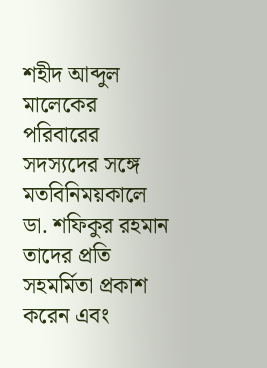শহীদ আব্দুল মালেকের পরিবারের সদস্যদের সঙ্গে মতবিনিময়কালে ডা. শফিকুর রহমান তাদের প্রতি সহমর্মিতা প্রকাশ করেন এবং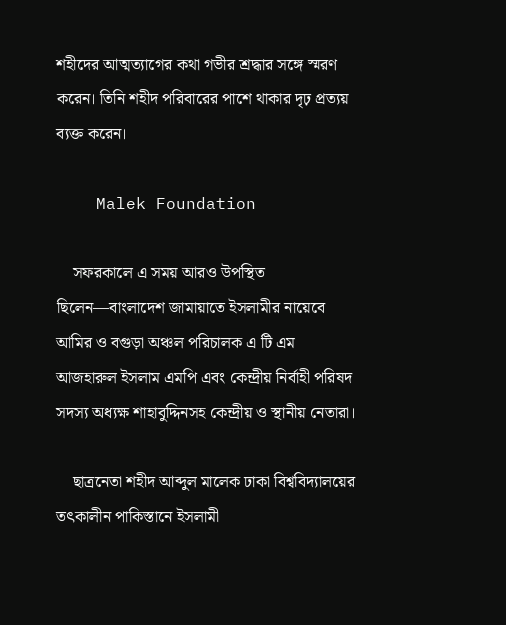শহীদের আত্মত্যাগের কথা গভীর শ্রদ্ধার সঙ্গে স্মরণ করেন। তিনি শহীদ পরিবারের পাশে থাকার দৃঢ় প্রত্যয় ব্যক্ত করেন।

    Malek Foundation

    সফরকালে এ সময় আরও উপস্থিত ছিলেন—বাংলাদেশ জামায়াতে ইসলামীর নায়েবে আমির ও বগুড়া অঞ্চল পরিচালক এ টি এম আজহারুল ইসলাম এমপি এবং কেন্দ্রীয় নির্বাহী পরিষদ সদস্য অধ্যক্ষ শাহাবুদ্দিনসহ কেন্দ্রীয় ও স্থানীয় নেতারা।

    ছাত্রনেতা শহীদ আব্দুল মালেক ঢাকা বিশ্ববিদ্যালয়ের তৎকালীন পাকিস্তানে ইসলামী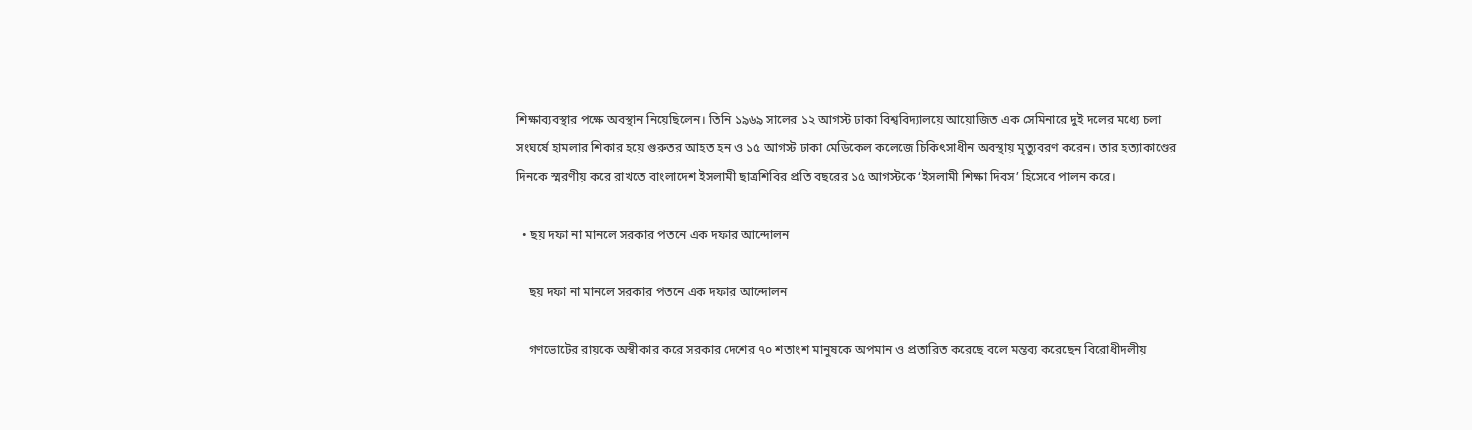শিক্ষাব্যবস্থার পক্ষে অবস্থান নিয়েছিলেন। তিনি ১৯৬৯ সালের ১২ আগস্ট ঢাকা বিশ্ববিদ্যালয়ে আয়োজিত এক সেমিনারে দুই দলের মধ্যে চলা সংঘর্ষে হামলার শিকার হয়ে গুরুতর আহত হন ও ১৫ আগস্ট ঢাকা মেডিকেল কলেজে চিকিৎসাধীন অবস্থায় মৃত্যুবরণ করেন। তার হত্যাকাণ্ডের দিনকে স্মরণীয় করে রাখতে বাংলাদেশ ইসলামী ছাত্রশিবির প্রতি বছরের ১৫ আগস্টকে ‘ইসলামী শিক্ষা দিবস’ হিসেবে পালন করে।

  • ছয় দফা না মানলে সরকার পতনে এক দফার আন্দোলন

    ছয় দফা না মানলে সরকার পতনে এক দফার আন্দোলন

    গণভোটের রায়কে অস্বীকার করে সরকার দেশের ৭০ শতাংশ মানুষকে অপমান ও প্রতারিত করেছে বলে মন্তব্য করেছেন বিরোধীদলীয়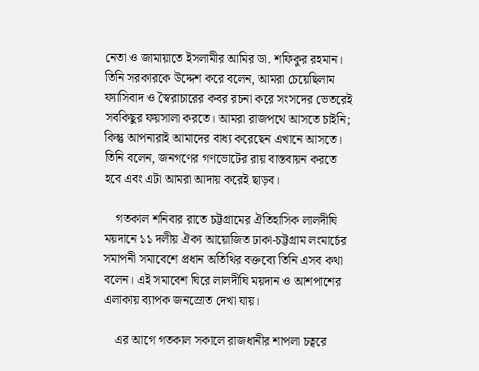নেতা ও জামায়াতে ইসলামীর আমির ডা. শফিকুর রহমান। তিনি সরকারকে উদ্দেশ করে বলেন, আমরা চেয়েছিলাম ফ্যাসিবাদ ও স্বৈরাচারের কবর রচনা করে সংসদের ভেতরেই সবকিছুর ফয়সালা করতে। আমরা রাজপথে আসতে চাইনি; কিন্তু আপনারাই আমাদের বাধ্য করেছেন এখানে আসতে। তিনি বলেন, জনগণের গণভোটের রায় বাস্তবায়ন করতে হবে এবং এটা আমরা আদায় করেই ছাড়ব।

    গতকাল শনিবার রাতে চট্টগ্রামের ঐতিহাসিক লালদীঘি ময়দানে ১১ দলীয় ঐক্য আয়োজিত ঢাকা-চট্টগ্রাম লংমার্চের সমাপনী সমাবেশে প্রধান অতিথির বক্তব্যে তিনি এসব কথা বলেন। এই সমাবেশ ঘিরে লালদীঘি ময়দান ও আশপাশের এলাকায় ব্যাপক জনস্রোত দেখা যায়।

    এর আগে গতকাল সকালে রাজধানীর শাপলা চত্বরে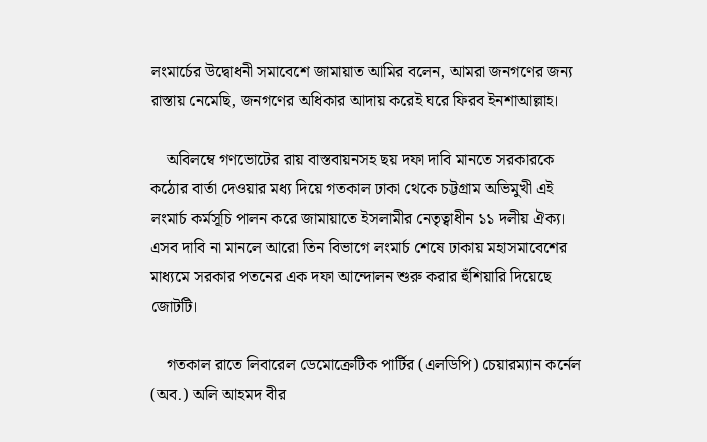লংমার্চের উদ্বোধনী সমাবেশে জামায়াত আমির বলেন, আমরা জনগণের জন্য রাস্তায় নেমেছি, জনগণের অধিকার আদায় করেই ঘরে ফিরব ইনশাআল্লাহ।

    অবিলম্বে গণভোটের রায় বাস্তবায়নসহ ছয় দফা দাবি মানতে সরকারকে কঠোর বার্তা দেওয়ার মধ্য দিয়ে গতকাল ঢাকা থেকে চট্টগ্রাম অভিমুখী এই লংমার্চ কর্মসূচি পালন করে জামায়াতে ইসলামীর নেতৃত্বাধীন ১১ দলীয় ঐক্য। এসব দাবি না মানলে আরো তিন বিভাগে লংমার্চ শেষে ঢাকায় মহাসমাবেশের মাধ্যমে সরকার পতনের এক দফা আন্দোলন শুরু করার হুঁশিয়ারি দিয়েছে জোটটি।

    গতকাল রাতে লিবারেল ডেমোক্রেটিক পার্টির (এলডিপি) চেয়ারম্যান কর্নেল (অব.) অলি আহমদ বীর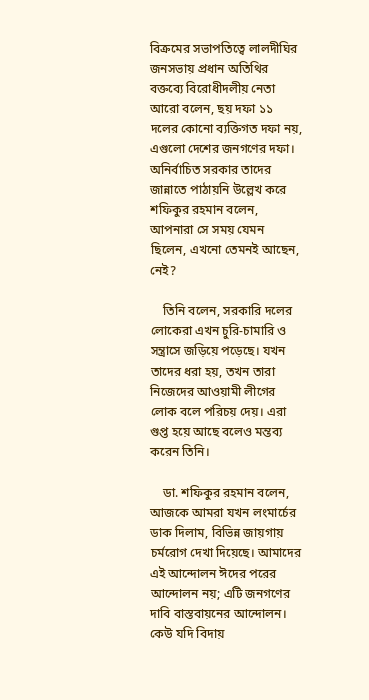বিক্রমের সভাপতিত্বে লালদীঘির জনসভায় প্রধান অতিথির বক্তব্যে বিরোধীদলীয় নেতা আরো বলেন, ছয় দফা ১১ দলের কোনো ব্যক্তিগত দফা নয়, এগুলো দেশের জনগণের দফা। অনির্বাচিত সরকার তাদের জান্নাতে পাঠায়নি উল্লেখ করে শফিকুর রহমান বলেন, আপনারা সে সময় যেমন ছিলেন, এখনো তেমনই আছেন, নেই?

    তিনি বলেন, সরকারি দলের লোকেরা এখন চুরি-চামারি ও সন্ত্রাসে জড়িয়ে পড়েছে। যখন তাদের ধরা হয়, তখন তারা নিজেদের আওয়ামী লীগের লোক বলে পরিচয় দেয়। এরা গুপ্ত হয়ে আছে বলেও মন্তব্য করেন তিনি।

    ডা. শফিকুর রহমান বলেন, আজকে আমরা যখন লংমার্চের ডাক দিলাম, বিভিন্ন জায়গায় চর্মরোগ দেখা দিয়েছে। আমাদের এই আন্দোলন ঈদের পরের আন্দোলন নয়; এটি জনগণের দাবি বাস্তবায়নের আন্দোলন। কেউ যদি বিদায়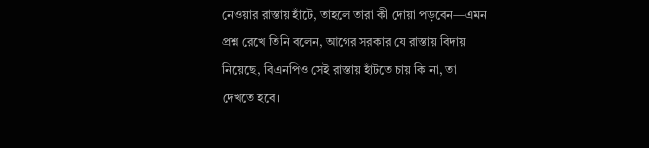নেওয়ার রাস্তায় হাঁটে, তাহলে তারা কী দোয়া পড়বেন—এমন প্রশ্ন রেখে তিনি বলেন, আগের সরকার যে রাস্তায় বিদায় নিয়েছে, বিএনপিও সেই রাস্তায় হাঁটতে চায় কি না, তা দেখতে হবে।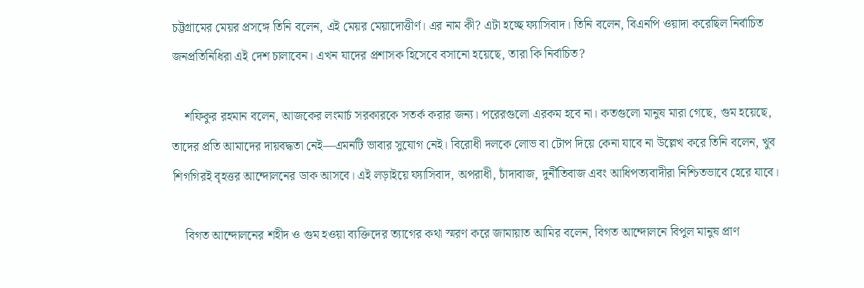চট্টগ্রামের মেয়র প্রসঙ্গে তিনি বলেন, এই মেয়র মেয়াদোত্তীর্ণ। এর নাম কী? এটা হচ্ছে ফ্যাসিবাদ। তিনি বলেন, বিএনপি ওয়াদা করেছিল নির্বাচিত জনপ্রতিনিধিরা এই দেশ চালাবেন। এখন যাদের প্রশাসক হিসেবে বসানো হয়েছে, তারা কি নির্বাচিত?

    শফিকুর রহমান বলেন, আজকের লংমার্চ সরকারকে সতর্ক করার জন্য। পরেরগুলো এরকম হবে না। কতগুলো মানুষ মারা গেছে, গুম হয়েছে, তাদের প্রতি আমাদের দায়বদ্ধতা নেই—এমনটি ভাবার সুযোগ নেই। বিরোধী দলকে লোভ বা টোপ দিয়ে কেনা যাবে না উল্লেখ করে তিনি বলেন, খুব শিগগিরই বৃহত্তর আন্দোলনের ডাক আসবে। এই লড়াইয়ে ফ্যাসিবাদ, অপরাধী, চাঁদাবাজ, দুর্নীতিবাজ এবং আধিপত্যবাদীরা নিশ্চিতভাবে হেরে যাবে।

    বিগত আন্দোলনের শহীদ ও গুম হওয়া ব্যক্তিদের ত্যাগের কথা স্মরণ করে জামায়াত আমির বলেন, বিগত আন্দোলনে বিপুল মানুষ প্রাণ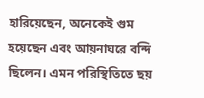হারিয়েছেন, অনেকেই গুম হয়েছেন এবং আয়নাঘরে বন্দি ছিলেন। এমন পরিস্থিতিতে ছয়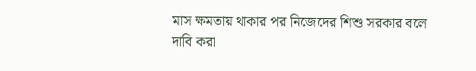মাস ক্ষমতায় থাকার পর নিজেদের শিশু সরকার বলে দাবি করা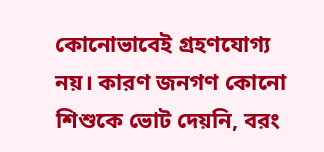কোনোভাবেই গ্রহণযোগ্য নয়। কারণ জনগণ কোনো শিশুকে ভোট দেয়নি, বরং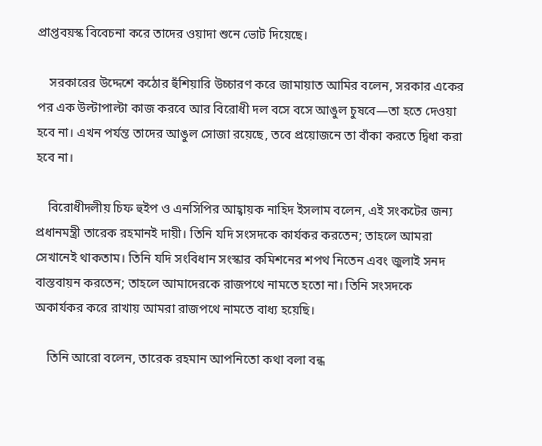প্রাপ্তবয়স্ক বিবেচনা করে তাদের ওয়াদা শুনে ভোট দিয়েছে।

    সরকারের উদ্দেশে কঠোর হুঁশিয়ারি উচ্চারণ করে জামায়াত আমির বলেন, সরকার একের পর এক উল্টাপাল্টা কাজ করবে আর বিরোধী দল বসে বসে আঙুল চুষবে—তা হতে দেওয়া হবে না। এখন পর্যন্ত তাদের আঙুল সোজা রয়েছে, তবে প্রয়োজনে তা বাঁকা করতে দ্বিধা করা হবে না।

    বিরোধীদলীয় চিফ হুইপ ও এনসিপির আহ্বায়ক নাহিদ ইসলাম বলেন, এই সংকটের জন্য প্রধানমন্ত্রী তারেক রহমানই দায়ী। তিনি যদি সংসদকে কার্যকর করতেন; তাহলে আমরা সেখানেই থাকতাম। তিনি যদি সংবিধান সংস্কার কমিশনের শপথ নিতেন এবং জুলাই সনদ বাস্তবায়ন করতেন; তাহলে আমাদেরকে রাজপথে নামতে হতো না। তিনি সংসদকে অকার্যকর করে রাখায় আমরা রাজপথে নামতে বাধ্য হয়েছি।

    তিনি আরো বলেন, তারেক রহমান আপনিতো কথা বলা বন্ধ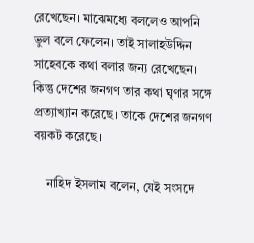রেখেছেন। মাঝেমধ্যে বললেও আপনি ভুল বলে ফেলেন। তাই সালাহউদ্দিন সাহেবকে কথা বলার জন্য রেখেছেন। কিন্তু দেশের জনগণ তার কথা ঘৃণার সঙ্গে প্রত্যাখ্যান করেছে। তাকে দেশের জনগণ বয়কট করেছে।

    নাহিদ ইসলাম বলেন, যেই সংসদে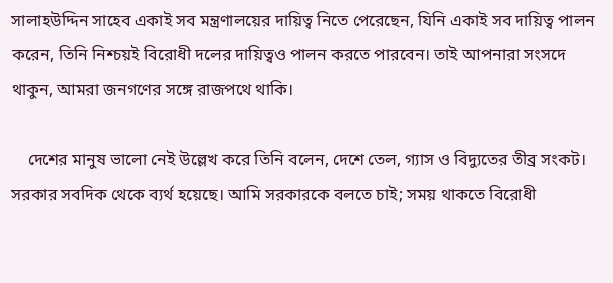সালাহউদ্দিন সাহেব একাই সব মন্ত্রণালয়ের দায়িত্ব নিতে পেরেছেন, যিনি একাই সব দায়িত্ব পালন করেন, তিনি নিশ্চয়ই বিরোধী দলের দায়িত্বও পালন করতে পারবেন। তাই আপনারা সংসদে থাকুন, আমরা জনগণের সঙ্গে রাজপথে থাকি।

    দেশের মানুষ ভালো নেই উল্লেখ করে তিনি বলেন, দেশে তেল, গ্যাস ও বিদ্যুতের তীব্র সংকট। সরকার সবদিক থেকে ব্যর্থ হয়েছে। আমি সরকারকে বলতে চাই; সময় থাকতে বিরোধী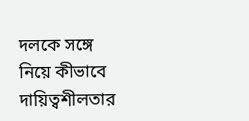দলকে সঙ্গে নিয়ে কীভাবে দায়িত্বশীলতার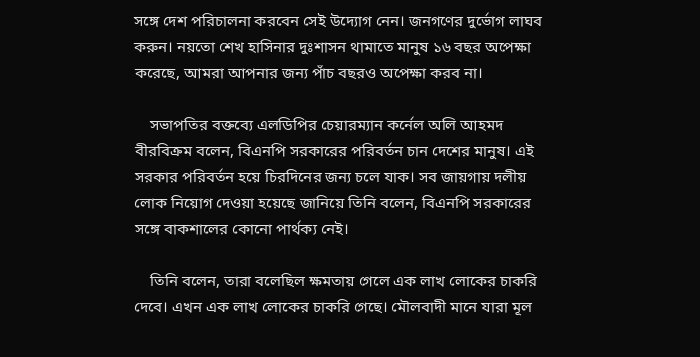সঙ্গে দেশ পরিচালনা করবেন সেই উদ্যোগ নেন। জনগণের দুর্ভোগ লাঘব করুন। নয়তো শেখ হাসিনার দুঃশাসন থামাতে মানুষ ১৬ বছর অপেক্ষা করেছে, আমরা আপনার জন্য পাঁচ বছরও অপেক্ষা করব না।

    সভাপতির বক্তব্যে এলডিপির চেয়ারম্যান কর্নেল অলি আহমদ বীরবিক্রম বলেন, বিএনপি সরকারের পরিবর্তন চান দেশের মানুষ। এই সরকার পরিবর্তন হয়ে চিরদিনের জন্য চলে যাক। সব জায়গায় দলীয় লোক নিয়োগ দেওয়া হয়েছে জানিয়ে তিনি বলেন, বিএনপি সরকারের সঙ্গে বাকশালের কোনো পার্থক্য নেই।

    তিনি বলেন, তারা বলেছিল ক্ষমতায় গেলে এক লাখ লোকের চাকরি দেবে। এখন এক লাখ লোকের চাকরি গেছে। মৌলবাদী মানে যারা মূল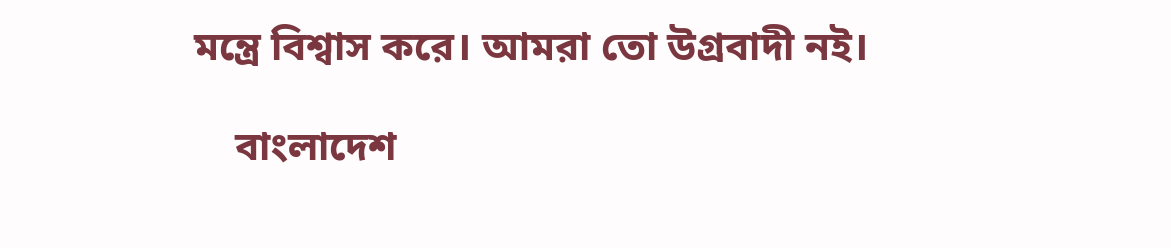মন্ত্রে বিশ্বাস করে। আমরা তো উগ্রবাদী নই।

    বাংলাদেশ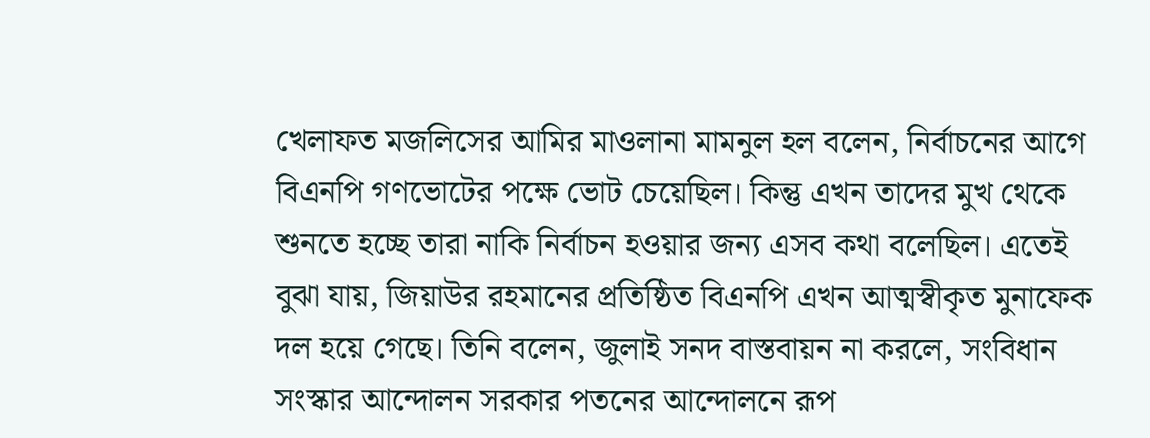খেলাফত মজলিসের আমির মাওলানা মামনুল হল বলেন, নির্বাচনের আগে বিএনপি গণভোটের পক্ষে ভোট চেয়েছিল। কিন্তু এখন তাদের মুখ থেকে শুনতে হচ্ছে তারা নাকি নির্বাচন হওয়ার জন্য এসব কথা বলেছিল। এতেই বুঝা যায়, জিয়াউর রহমানের প্রতিষ্ঠিত বিএনপি এখন আত্মস্বীকৃত মুনাফেক দল হয়ে গেছে। তিনি বলেন, জুলাই সনদ বাস্তবায়ন না করলে, সংবিধান সংস্কার আন্দোলন সরকার পতনের আন্দোলনে রূপ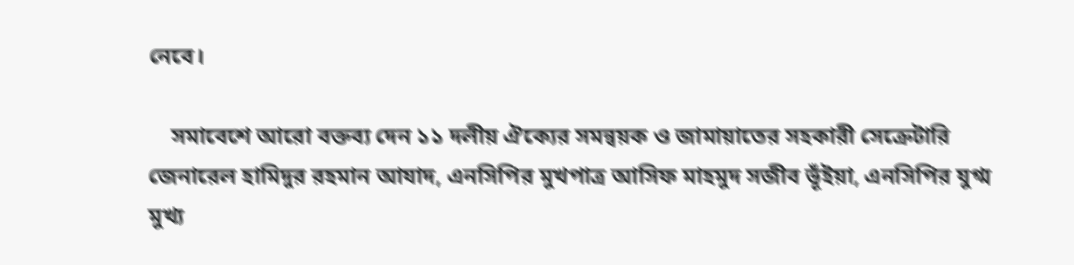নেবে।

    সমাবেশে আরো বক্তব্য দেন ১১ দলীয় ঐক্যের সমন্বয়ক ও জামায়াতের সহকারী সেক্রেটারি জেনারেল হামিদুর রহমান আযাদ, এনসিপির মুখপাত্র আসিফ মাহমুদ সজীব ভূঁইয়া, এনসিপির যুগ্ম মুখ্য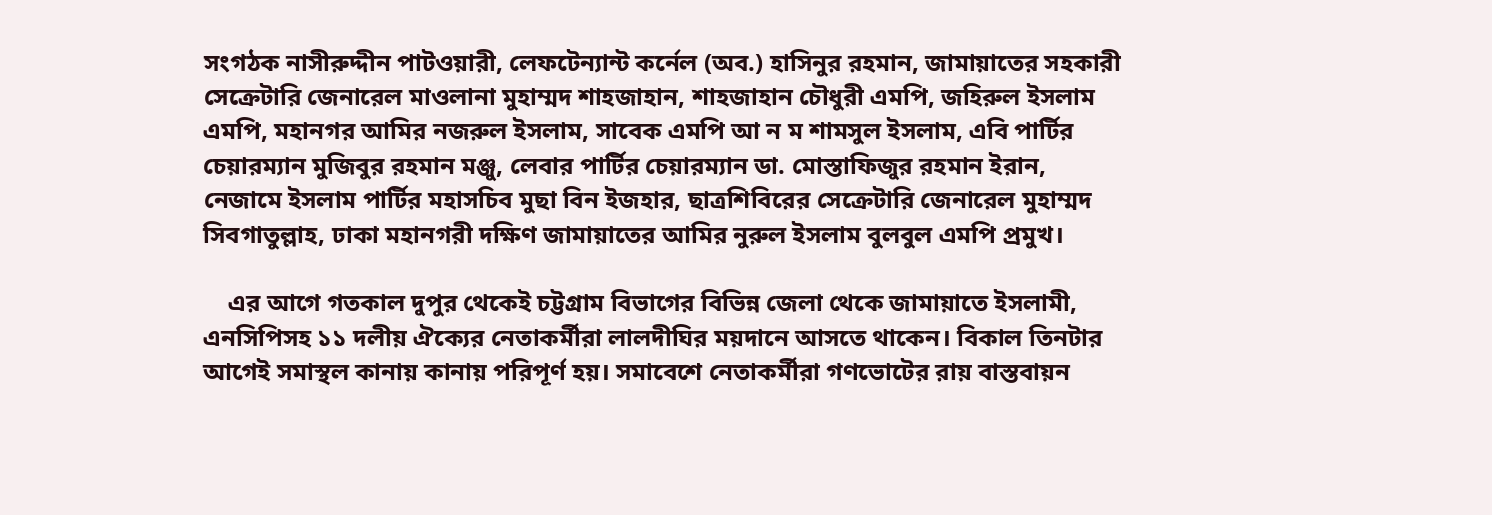সংগঠক নাসীরুদ্দীন পাটওয়ারী, লেফটেন্যান্ট কর্নেল (অব.) হাসিনুর রহমান, জামায়াতের সহকারী সেক্রেটারি জেনারেল মাওলানা মুহাম্মদ শাহজাহান, শাহজাহান চৌধুরী এমপি, জহিরুল ইসলাম এমপি, মহানগর আমির নজরুল ইসলাম, সাবেক এমপি আ ন ম শামসুল ইসলাম, এবি পার্টির চেয়ারম্যান মুজিবুর রহমান মঞ্জু, লেবার পার্টির চেয়ারম্যান ডা. মোস্তাফিজুর রহমান ইরান, নেজামে ইসলাম পার্টির মহাসচিব মুছা বিন ইজহার, ছাত্রশিবিরের সেক্রেটারি জেনারেল মুহাম্মদ সিবগাতুল্লাহ, ঢাকা মহানগরী দক্ষিণ জামায়াতের আমির নুরুল ইসলাম বুলবুল এমপি প্রমুখ।

    এর আগে গতকাল দুপুর থেকেই চট্টগ্রাম বিভাগের বিভিন্ন জেলা থেকে জামায়াতে ইসলামী, এনসিপিসহ ১১ দলীয় ঐক্যের নেতাকর্মীরা লালদীঘির ময়দানে আসতে থাকেন। বিকাল তিনটার আগেই সমাস্থল কানায় কানায় পরিপূর্ণ হয়। সমাবেশে নেতাকর্মীরা গণভোটের রায় বাস্তবায়ন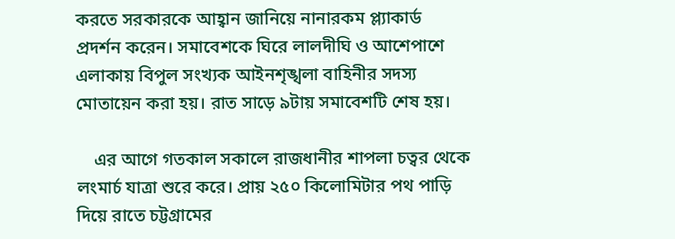করতে সরকারকে আহ্বান জানিয়ে নানারকম প্ল্যাকার্ড প্রদর্শন করেন। সমাবেশকে ঘিরে লালদীঘি ও আশেপাশে এলাকায় বিপুল সংখ্যক আইনশৃঙ্খলা বাহিনীর সদস্য মোতায়েন করা হয়। রাত সাড়ে ৯টায় সমাবেশটি শেষ হয়।

    এর আগে গতকাল সকালে রাজধানীর শাপলা চত্বর থেকে লংমার্চ যাত্রা শুরে করে। প্রায় ২৫০ কিলোমিটার পথ পাড়ি দিয়ে রাতে চট্টগ্রামের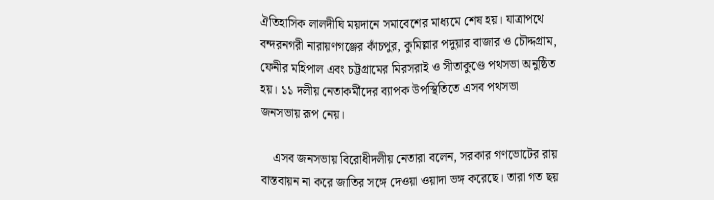ঐতিহাসিক লালদীঘি ময়দানে সমাবেশের মাধ্যমে শেষ হয়। যাত্রাপথে বন্দরনগরী নারায়ণগঞ্জের কাঁচপুর, কুমিল্লার পদুয়ার বাজার ও চৌদ্দগ্রাম, ফেনীর মহিপাল এবং চট্টগ্রামের মিরসরাই ও সীতাকুণ্ডে পথসভা অনুষ্ঠিত হয়। ১১ দলীয় নেতাকর্মীদের ব্যাপক উপস্থিতিতে এসব পথসভা জনসভায় রূপ নেয়।

    এসব জনসভায় বিরোধীদলীয় নেতারা বলেন, সরকার গণভোটের রায় বাস্তবায়ন না করে জাতির সঙ্গে দেওয়া ওয়াদা ভঙ্গ করেছে। তারা গত ছয়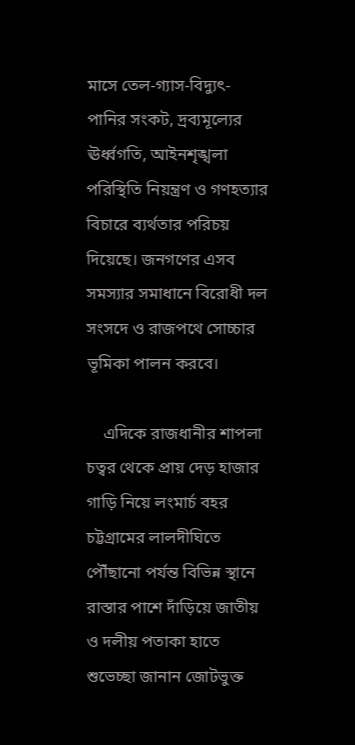মাসে তেল-গ্যাস-বিদ্যুৎ-পানির সংকট, দ্রব্যমূল্যের ঊর্ধ্বগতি, আইনশৃঙ্খলা পরিস্থিতি নিয়ন্ত্রণ ও গণহত্যার বিচারে ব্যর্থতার পরিচয় দিয়েছে। জনগণের এসব সমস্যার সমাধানে বিরোধী দল সংসদে ও রাজপথে সোচ্চার ভূমিকা পালন করবে।

    এদিকে রাজধানীর শাপলা চত্বর থেকে প্রায় দেড় হাজার গাড়ি নিয়ে লংমার্চ বহর চট্টগ্রামের লালদীঘিতে পৌঁছানো পর্যন্ত বিভিন্ন স্থানে রাস্তার পাশে দাঁড়িয়ে জাতীয় ও দলীয় পতাকা হাতে শুভেচ্ছা জানান জোটভুক্ত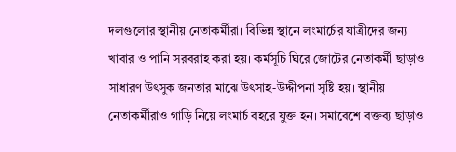দলগুলোর স্থানীয় নেতাকর্মীরা। বিভিন্ন স্থানে লংমার্চের যাত্রীদের জন্য খাবার ও পানি সরবরাহ করা হয়। কর্মসূচি ঘিরে জোটের নেতাকর্মী ছাড়াও সাধারণ উৎসুক জনতার মাঝে উৎসাহ-উদ্দীপনা সৃষ্টি হয়। স্থানীয় নেতাকর্মীরাও গাড়ি নিয়ে লংমার্চ বহরে যুক্ত হন। সমাবেশে বক্তব্য ছাড়াও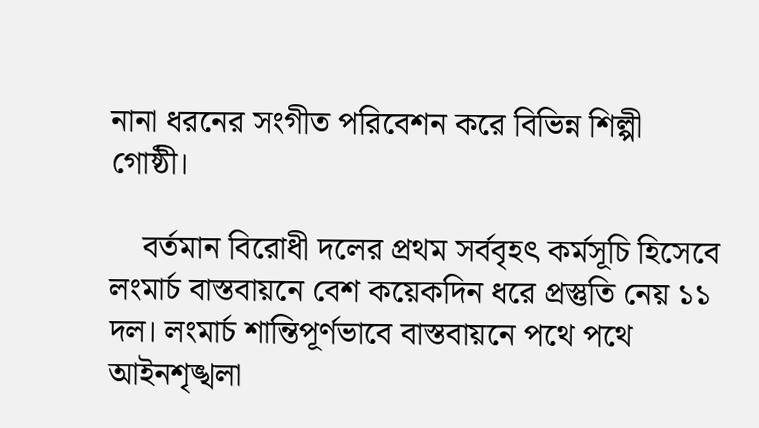নানা ধরনের সংগীত পরিবেশন করে বিভিন্ন শিল্পী গোষ্ঠী।

    বর্তমান বিরোধী দলের প্রথম সর্ববৃহৎ কর্মসূচি হিসেবে লংমার্চ বাস্তবায়নে বেশ কয়েকদিন ধরে প্রস্তুতি নেয় ১১ দল। লংমার্চ শান্তিপূর্ণভাবে বাস্তবায়নে পথে পথে আইনশৃঙ্খলা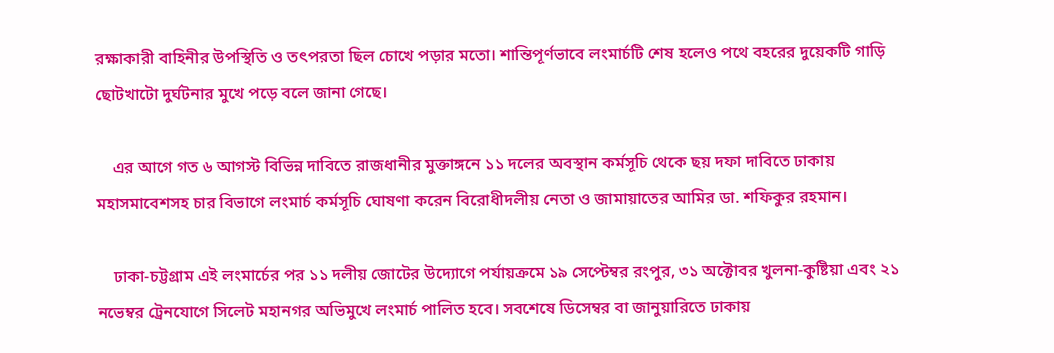রক্ষাকারী বাহিনীর উপস্থিতি ও তৎপরতা ছিল চোখে পড়ার মতো। শান্তিপূর্ণভাবে লংমার্চটি শেষ হলেও পথে বহরের দুয়েকটি গাড়ি ছোটখাটো দুর্ঘটনার মুখে পড়ে বলে জানা গেছে।

    এর আগে গত ৬ আগস্ট বিভিন্ন দাবিতে রাজধানীর মুক্তাঙ্গনে ১১ দলের অবস্থান কর্মসূচি থেকে ছয় দফা দাবিতে ঢাকায় মহাসমাবেশসহ চার বিভাগে লংমার্চ কর্মসূচি ঘোষণা করেন বিরোধীদলীয় নেতা ও জামায়াতের আমির ডা. শফিকুর রহমান।

    ঢাকা-চট্টগ্রাম এই লংমার্চের পর ১১ দলীয় জোটের উদ্যোগে পর্যায়ক্রমে ১৯ সেপ্টেম্বর রংপুর, ৩১ অক্টোবর খুলনা-কুষ্টিয়া এবং ২১ নভেম্বর ট্রেনযোগে সিলেট মহানগর অভিমুখে লংমার্চ পালিত হবে। সবশেষে ডিসেম্বর বা জানুয়ারিতে ঢাকায়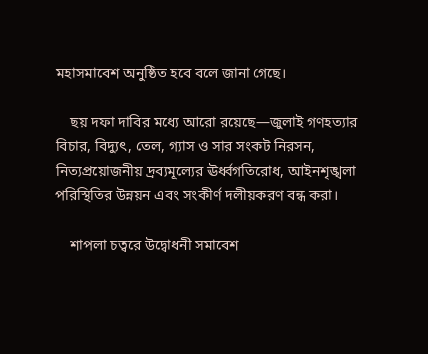মহাসমাবেশ অনুষ্ঠিত হবে বলে জানা গেছে।

    ছয় দফা দাবির মধ্যে আরো রয়েছে—জুলাই গণহত্যার বিচার, বিদ্যুৎ, তেল, গ্যাস ও সার সংকট নিরসন, নিত্যপ্রয়োজনীয় দ্রব্যমূল্যের ঊর্ধ্বগতিরোধ, আইনশৃঙ্খলা পরিস্থিতির উন্নয়ন এবং সংকীর্ণ দলীয়করণ বন্ধ করা।

    শাপলা চত্বরে উদ্বোধনী সমাবেশ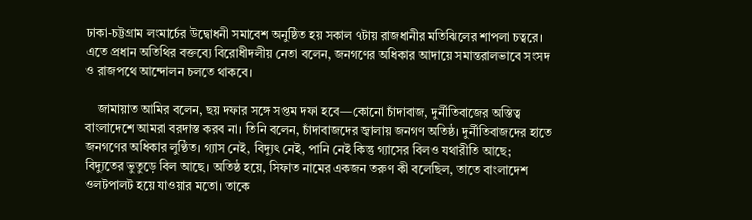ঢাকা-চট্টগ্রাম লংমার্চের উদ্বোধনী সমাবেশ অনুষ্ঠিত হয় সকাল ৭টায় রাজধানীর মতিঝিলের শাপলা চত্বরে। এতে প্রধান অতিথির বক্তব্যে বিরোধীদলীয় নেতা বলেন, জনগণের অধিকার আদায়ে সমান্তরালভাবে সংসদ ও রাজপথে আন্দোলন চলতে থাকবে।

    জামায়াত আমির বলেন, ছয় দফার সঙ্গে সপ্তম দফা হবে—কোনো চাঁদাবাজ, দুর্নীতিবাজের অস্তিত্ব বাংলাদেশে আমরা বরদাস্ত করব না। তিনি বলেন, চাঁদাবাজদের জ্বালায় জনগণ অতিষ্ঠ। দুর্নীতিবাজদের হাতে জনগণের অধিকার লুণ্ঠিত। গ্যাস নেই, বিদ্যুৎ নেই, পানি নেই কিন্তু গ্যাসের বিলও যথারীতি আছে; বিদ্যুতের ভুতুড়ে বিল আছে। অতিষ্ঠ হয়ে, সিফাত নামের একজন তরুণ কী বলেছিল, তাতে বাংলাদেশ ওলটপালট হয়ে যাওয়ার মতো। তাকে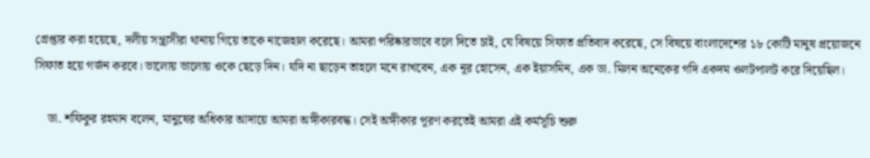গ্রেপ্তার করা হয়েছে, দলীয় সন্ত্রাসীরা থানায় গিয়ে তাকে নাজেহাল করেছে। আমরা পরিষ্কারভাবে বলে দিতে চাই, যে বিষয়ে সিফাত প্রতিবাদ করেছে, সে বিষয়ে বাংলাদেশের ১৮ কোটি মানুষ প্রয়োজনে সিফাত হয়ে গর্জন করবে। ভালোয় ভালোয় ওকে ছেড়ে দিন। যদি না ছাড়েন তাহলে মনে রাখবেন, এক নূর হোসেন, এক ইয়াসমিন, এক ডা. মিলন অনেকের গদি একদম ওলটপালট করে দিয়েছিল।

    ডা. শফিকুর রহমান বলেন, মানুষের অধিকার আদায়ে আমরা অঙ্গীকারবদ্ধ। সেই অঙ্গীকার পূরণ করতেই আমরা এই কর্মসূচি শুরু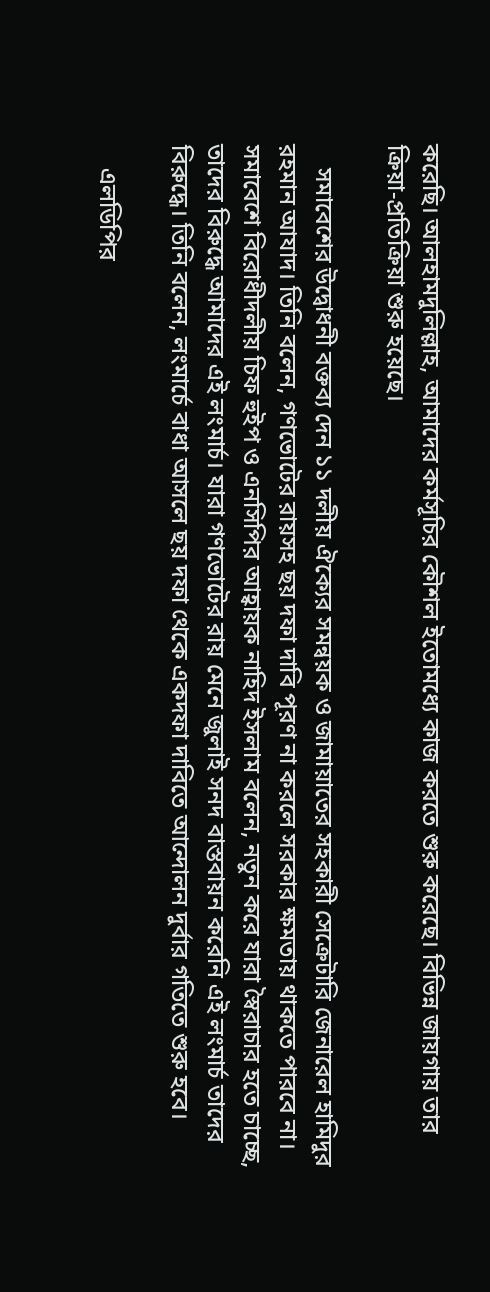করেছি। আলহামদুলিল্লাহ, আমাদের কর্মসূচির কৌশল ইতোমধ্যে কাজ করতে শুরু করেছে। বিভিন্ন জায়গায় তার ক্রিয়া-প্রতিক্রিয়া শুরু হয়েছে।

    সমাবেশের উদ্বোধনী বক্তব্য দেন ১১ দলীয় ঐক্যের সমন্বয়ক ও জামায়াতের সহকারী সেক্রেটারি জেনারেল হামিদুর রহমান আযাদ। তিনি বলেন, গণভোটের রায়সহ ছয় দফা দাবি পূরণ না করলে সরকার ক্ষমতায় থাকতে পারবে না। সমাবেশে বিরোধীদলীয় চিফ হুইপ ও এনসিপির আহ্বায়ক নাহিদ ইসলাম বলেন, নতুন করে যারা স্বৈরাচার হতে চাচ্ছে, তাদের বিরুদ্ধে আমাদের এই লংমার্চ। যারা গণভোটের রায় মেনে জুলাই সনদ বাস্তবায়ন করেনি এই লংমার্চ তাদের বিরুদ্ধে। তিনি বলেন, লংমার্চে বাধা আসলে ছয় দফা থেকে একদফা দাবিতে আন্দোলন দুর্বার গতিতে শুরু হবে।

    এলডিপির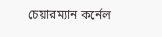চেয়ারম্যান কর্নেল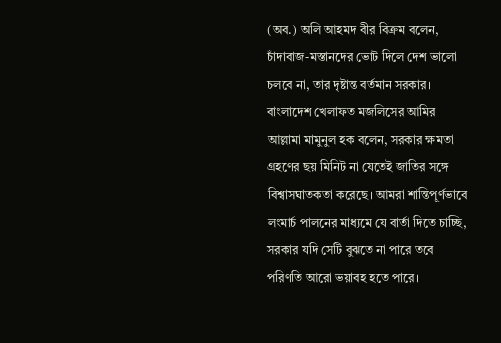(অব.) অলি আহমদ বীর বিক্রম বলেন, চাঁদাবাজ-মস্তানদের ভোট দিলে দেশ ভালো চলবে না, তার দৃষ্টান্ত বর্তমান সরকার। বাংলাদেশ খেলাফত মজলিসের আমির আল্লামা মামুনুল হক বলেন, সরকার ক্ষমতা গ্রহণের ছয় মিনিট না যেতেই জাতির সঙ্গে বিশ্বাসঘাতকতা করেছে। আমরা শান্তিপূর্ণভাবে লংমার্চ পালনের মাধ্যমে যে বার্তা দিতে চাচ্ছি, সরকার যদি সেটি বুঝতে না পারে তবে পরিণতি আরো ভয়াবহ হতে পারে।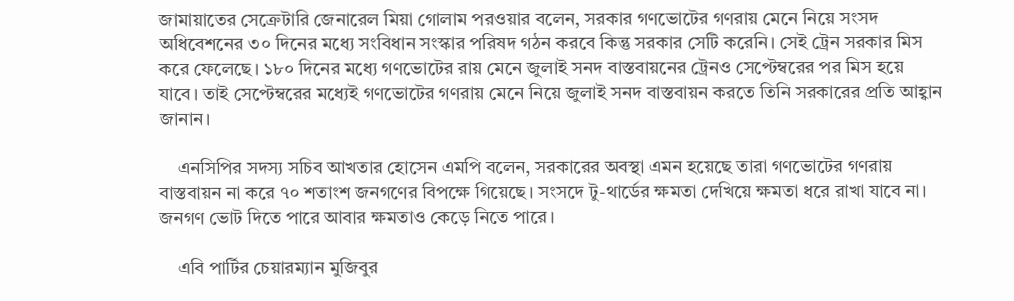জামায়াতের সেক্রেটারি জেনারেল মিয়া গোলাম পরওয়ার বলেন, সরকার গণভোটের গণরায় মেনে নিয়ে সংসদ অধিবেশনের ৩০ দিনের মধ্যে সংবিধান সংস্কার পরিষদ গঠন করবে কিন্তু সরকার সেটি করেনি। সেই ট্রেন সরকার মিস করে ফেলেছে। ১৮০ দিনের মধ্যে গণভোটের রায় মেনে জুলাই সনদ বাস্তবায়নের ট্রেনও সেপ্টেম্বরের পর মিস হয়ে যাবে। তাই সেপ্টেম্বরের মধ্যেই গণভোটের গণরায় মেনে নিয়ে জুলাই সনদ বাস্তবায়ন করতে তিনি সরকারের প্রতি আহ্বান জানান।

    এনসিপির সদস্য সচিব আখতার হোসেন এমপি বলেন, সরকারের অবস্থা এমন হয়েছে তারা গণভোটের গণরায় বাস্তবায়ন না করে ৭০ শতাংশ জনগণের বিপক্ষে গিয়েছে। সংসদে টু-থার্ডের ক্ষমতা দেখিয়ে ক্ষমতা ধরে রাখা যাবে না। জনগণ ভোট দিতে পারে আবার ক্ষমতাও কেড়ে নিতে পারে।

    এবি পার্টির চেয়ারম্যান মুজিবুর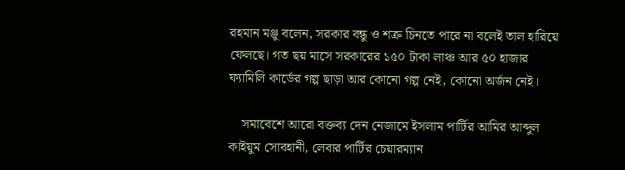রহমান মঞ্জু বলেন, সরকার বন্ধু ও শত্রু চিনতে পারে না বলেই তাল হারিয়ে ফেলছে। গত ছয় মাসে সরকারের ১৫০ টাকা লাঞ্চ আর ৫০ হাজার ফ্যামিলি কার্ডের গল্প ছাড়া আর কোনো গল্প নেই, কোনো অর্জন নেই।

    সমাবেশে আরো বক্তব্য দেন নেজামে ইসলাম পার্টির আমির আব্দুল কাইয়ুম সোবহানী, লেবার পার্টির চেয়ারম্যান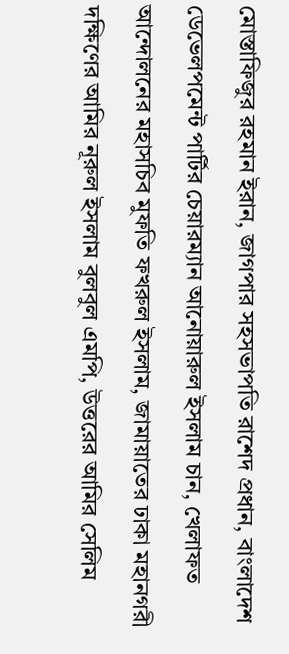মোস্তাফিজুর রহমান ইরান, জাগপার সহসভাপতি রাশেদ প্রধান, বাংলাদেশ ডেভেলপমেন্ট পার্টির চেয়ারম্যান আনোয়ারুল ইসলাম চান, খেলাফত আন্দোলনের মহাসচিব মুফতি ফখরুল ইসলাম, জামায়াতের ঢাকা মহানগরী দক্ষিণের আমির নূরুল ইসলাম বুলবুল এমপি, উত্তরের আমির সেলিম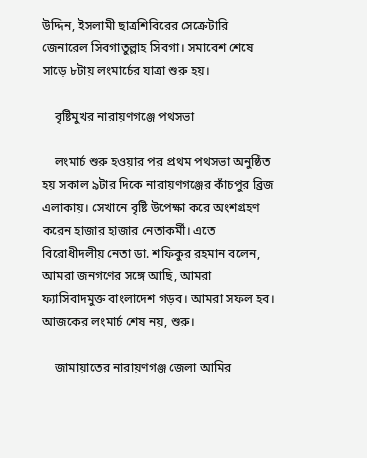উদ্দিন, ইসলামী ছাত্রশিবিরের সেক্রেটারি জেনারেল সিবগাতুল্লাহ সিবগা। সমাবেশ শেষে সাড়ে ৮টায় লংমার্চের যাত্রা শুরু হয়।

    বৃষ্টিমুখর নারায়ণগঞ্জে পথসভা

    লংমার্চ শুরু হওয়ার পর প্রথম পথসভা অনুষ্ঠিত হয় সকাল ৯টার দিকে নারায়ণগঞ্জের কাঁচপুর ব্রিজ এলাকায়। সেখানে বৃষ্টি উপেক্ষা করে অংশগ্রহণ করেন হাজার হাজার নেতাকর্মী। এতে বিরোধীদলীয় নেতা ডা. শফিকুর রহমান বলেন, আমরা জনগণের সঙ্গে আছি, আমরা ফ্যাসিবাদমুক্ত বাংলাদেশ গড়ব। আমরা সফল হব। আজকের লংমার্চ শেষ নয়, শুরু।

    জামায়াতের নারায়ণগঞ্জ জেলা আমির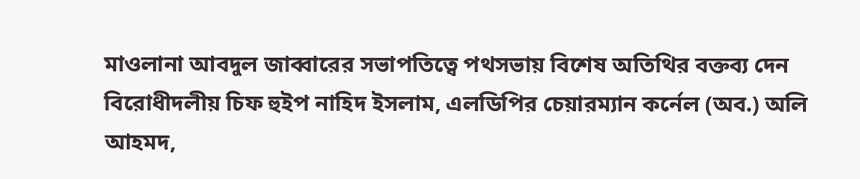মাওলানা আবদুল জাব্বারের সভাপতিত্বে পথসভায় বিশেষ অতিথির বক্তব্য দেন বিরোধীদলীয় চিফ হুইপ নাহিদ ইসলাম, এলডিপির চেয়ারম্যান কর্নেল (অব.) অলি আহমদ,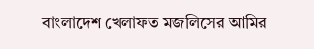বাংলাদেশ খেলাফত মজলিসের আমির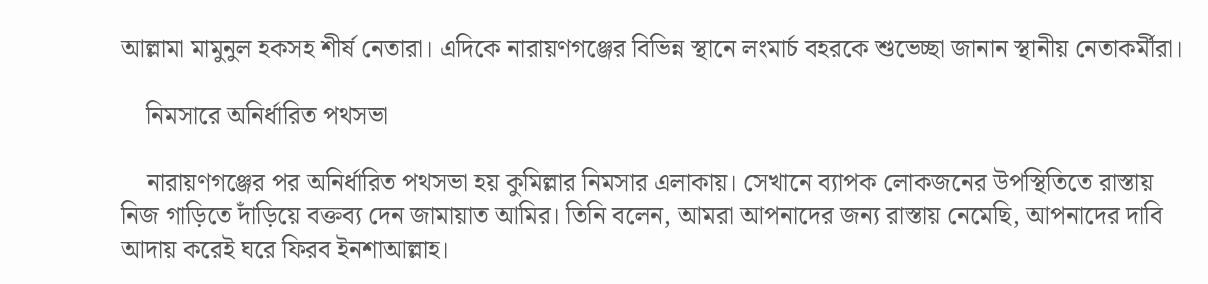আল্লামা মামুনুল হকসহ শীর্ষ নেতারা। এদিকে নারায়ণগঞ্জের বিভিন্ন স্থানে লংমার্চ বহরকে শুভেচ্ছা জানান স্থানীয় নেতাকর্মীরা।

    নিমসারে অনির্ধারিত পথসভা

    নারায়ণগঞ্জের পর অনির্ধারিত পথসভা হয় কুমিল্লার নিমসার এলাকায়। সেখানে ব্যাপক লোকজনের উপস্থিতিতে রাস্তায় নিজ গাড়িতে দাঁড়িয়ে বক্তব্য দেন জামায়াত আমির। তিনি বলেন, আমরা আপনাদের জন্য রাস্তায় নেমেছি, আপনাদের দাবি আদায় করেই ঘরে ফিরব ইনশাআল্লাহ।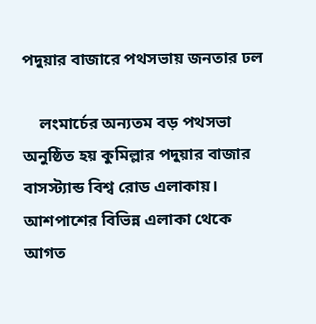পদুয়ার বাজারে পথসভায় জনতার ঢল

    লংমার্চের অন্যতম বড় পথসভা অনুষ্ঠিত হয় কুমিল্লার পদুয়ার বাজার বাসস্ট্যান্ড বিশ্ব রোড এলাকায়। আশপাশের বিভিন্ন এলাকা থেকে আগত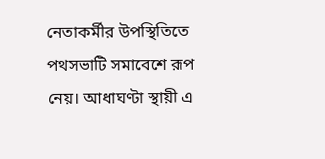নেতাকর্মীর উপস্থিতিতে পথসভাটি সমাবেশে রূপ নেয়। আধাঘণ্টা স্থায়ী এ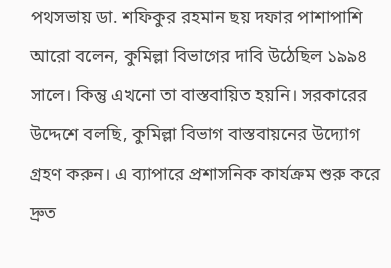পথসভায় ডা. শফিকুর রহমান ছয় দফার পাশাপাশি আরো বলেন, কুমিল্লা বিভাগের দাবি উঠেছিল ১৯৯৪ সালে। কিন্তু এখনো তা বাস্তবায়িত হয়নি। সরকারের উদ্দেশে বলছি, কুমিল্লা বিভাগ বাস্তবায়নের উদ্যোগ গ্রহণ করুন। এ ব্যাপারে প্রশাসনিক কার্যক্রম শুরু করে দ্রুত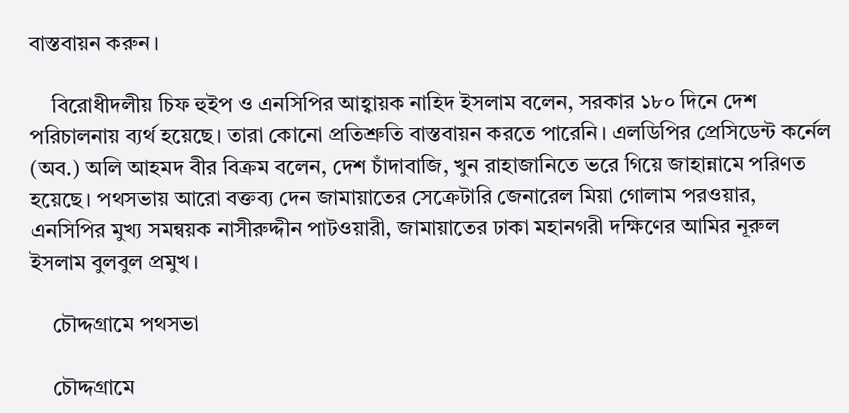বাস্তবায়ন করুন।

    বিরোধীদলীয় চিফ হুইপ ও এনসিপির আহ্বায়ক নাহিদ ইসলাম বলেন, সরকার ১৮০ দিনে দেশ পরিচালনায় ব্যর্থ হয়েছে। তারা কোনো প্রতিশ্রুতি বাস্তবায়ন করতে পারেনি। এলডিপির প্রেসিডেন্ট কর্নেল (অব.) অলি আহমদ বীর বিক্রম বলেন, দেশ চাঁদাবাজি, খুন রাহাজানিতে ভরে গিয়ে জাহান্নামে পরিণত হয়েছে। পথসভায় আরো বক্তব্য দেন জামায়াতের সেক্রেটারি জেনারেল মিয়া গোলাম পরওয়ার, এনসিপির মুখ্য সমন্বয়ক নাসীরুদ্দীন পাটওয়ারী, জামায়াতের ঢাকা মহানগরী দক্ষিণের আমির নূরুল ইসলাম বুলবুল প্রমুখ।

    চৌদ্দগ্রামে পথসভা

    চৌদ্দগ্রামে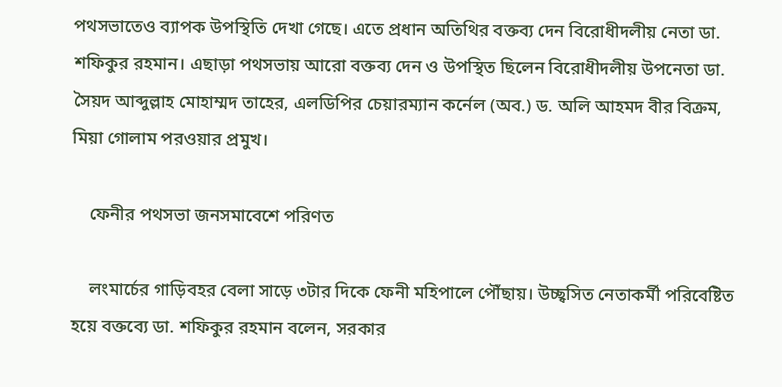পথসভাতেও ব্যাপক উপস্থিতি দেখা গেছে। এতে প্রধান অতিথির বক্তব্য দেন বিরোধীদলীয় নেতা ডা. শফিকুর রহমান। এছাড়া পথসভায় আরো বক্তব্য দেন ও উপস্থিত ছিলেন বিরোধীদলীয় উপনেতা ডা. সৈয়দ আব্দুল্লাহ মোহাম্মদ তাহের, এলডিপির চেয়ারম্যান কর্নেল (অব.) ড. অলি আহমদ বীর বিক্রম, মিয়া গোলাম পরওয়ার প্রমুখ।

    ফেনীর পথসভা জনসমাবেশে পরিণত

    লংমার্চের গাড়িবহর বেলা সাড়ে ৩টার দিকে ফেনী মহিপালে পৌঁছায়। উচ্ছ্বসিত নেতাকর্মী পরিবেষ্টিত হয়ে বক্তব্যে ডা. শফিকুর রহমান বলেন, সরকার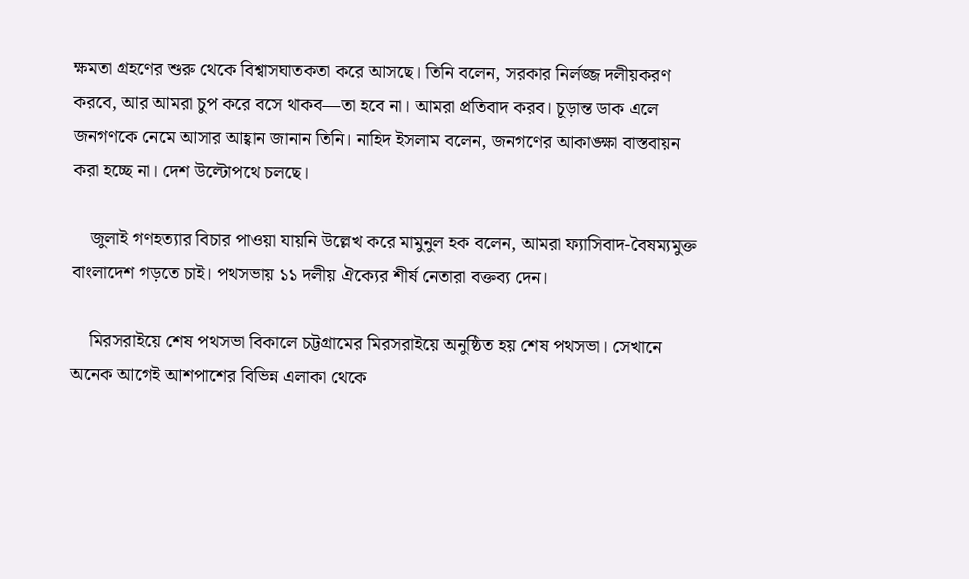ক্ষমতা গ্রহণের শুরু থেকে বিশ্বাসঘাতকতা করে আসছে। তিনি বলেন, সরকার নির্লজ্জ দলীয়করণ করবে, আর আমরা চুপ করে বসে থাকব—তা হবে না। আমরা প্রতিবাদ করব। চূড়ান্ত ডাক এলে জনগণকে নেমে আসার আহ্বান জানান তিনি। নাহিদ ইসলাম বলেন, জনগণের আকাঙ্ক্ষা বাস্তবায়ন করা হচ্ছে না। দেশ উল্টোপথে চলছে।

    জুলাই গণহত্যার বিচার পাওয়া যায়নি উল্লেখ করে মামুনুল হক বলেন, আমরা ফ্যাসিবাদ-বৈষম্যমুক্ত বাংলাদেশ গড়তে চাই। পথসভায় ১১ দলীয় ঐক্যের শীর্ষ নেতারা বক্তব্য দেন।

    মিরসরাইয়ে শেষ পথসভা বিকালে চট্টগ্রামের মিরসরাইয়ে অনুষ্ঠিত হয় শেষ পথসভা। সেখানে অনেক আগেই আশপাশের বিভিন্ন এলাকা থেকে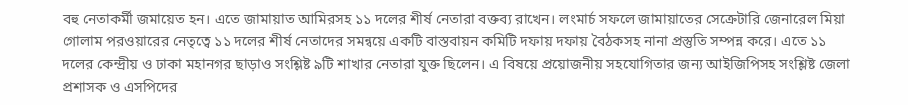বহু নেতাকর্মী জমায়েত হন। এতে জামায়াত আমিরসহ ১১ দলের শীর্ষ নেতারা বক্তব্য রাখেন। লংমার্চ সফলে জামায়াতের সেক্রেটারি জেনারেল মিয়া গোলাম পরওয়ারের নেতৃত্বে ১১ দলের শীর্ষ নেতাদের সমন্বয়ে একটি বাস্তবায়ন কমিটি দফায় দফায় বৈঠকসহ নানা প্রস্তুতি সম্পন্ন করে। এতে ১১ দলের কেন্দ্রীয় ও ঢাকা মহানগর ছাড়াও সংশ্লিষ্ট ৯টি শাখার নেতারা যুক্ত ছিলেন। এ বিষয়ে প্রয়োজনীয় সহযোগিতার জন্য আইজিপিসহ সংশ্লিষ্ট জেলা প্রশাসক ও এসপিদের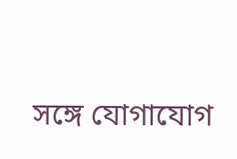সঙ্গে যোগাযোগ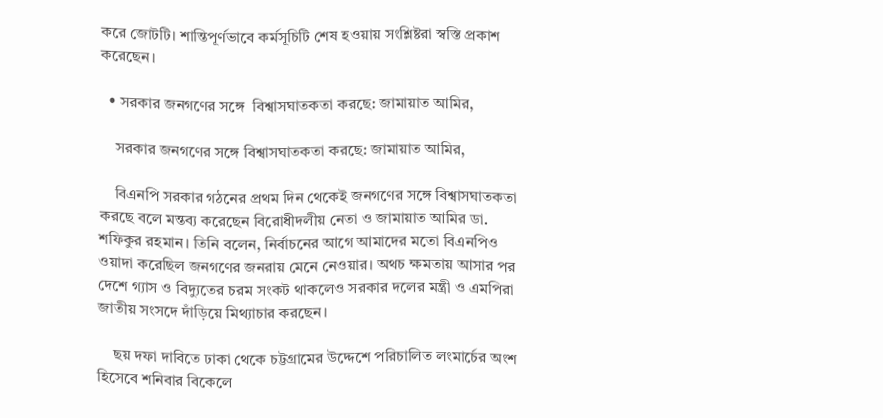করে জোটটি। শান্তিপূর্ণভাবে কর্মসূচিটি শেষ হওয়ায় সংশ্লিষ্টরা স্বস্তি প্রকাশ করেছেন।

  • সরকার জনগণের সঙ্গে  বিশ্বাসঘাতকতা করছে: জামায়াত আমির,

    সরকার জনগণের সঙ্গে বিশ্বাসঘাতকতা করছে: জামায়াত আমির,

    বিএনপি সরকার গঠনের প্রথম দিন থেকেই জনগণের সঙ্গে বিশ্বাসঘাতকতা করছে বলে মন্তব্য করেছেন বিরোধীদলীয় নেতা ও জামায়াত আমির ডা. শফিকুর রহমান। তিনি বলেন, নির্বাচনের আগে আমাদের মতো বিএনপিও ওয়াদা করেছিল জনগণের জনরায় মেনে নেওয়ার। অথচ ক্ষমতায় আসার পর দেশে গ্যাস ও বিদ্যুতের চরম সংকট থাকলেও সরকার দলের মন্ত্রী ও এমপিরা জাতীয় সংসদে দাঁড়িয়ে মিথ্যাচার করছেন।

    ছয় দফা দাবিতে ঢাকা থেকে চট্টগ্রামের উদ্দেশে পরিচালিত লংমার্চের অংশ হিসেবে শনিবার বিকেলে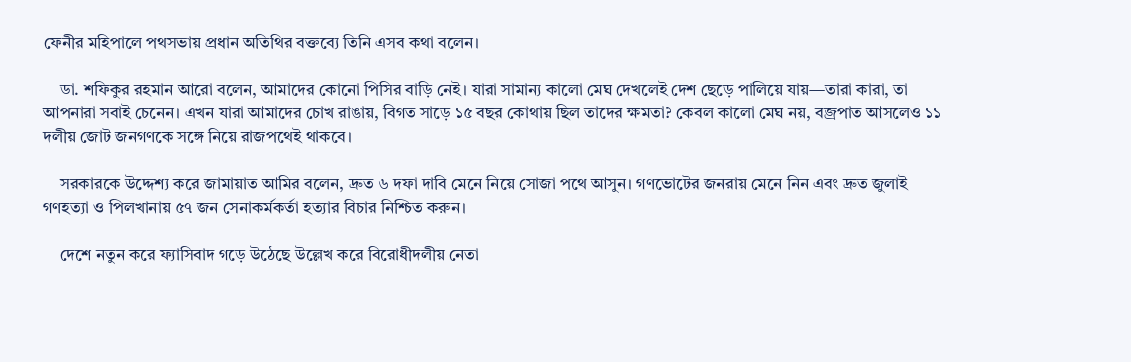ফেনীর মহিপালে পথসভায় প্রধান অতিথির বক্তব্যে তিনি এসব কথা বলেন।

    ডা. শফিকুর রহমান আরো বলেন, আমাদের কোনো পিসির বাড়ি নেই। যারা সামান্য কালো মেঘ দেখলেই দেশ ছেড়ে পালিয়ে যায়—তারা কারা, তা আপনারা সবাই চেনেন। এখন যারা আমাদের চোখ রাঙায়, বিগত সাড়ে ১৫ বছর কোথায় ছিল তাদের ক্ষমতা? কেবল কালো মেঘ নয়, বজ্রপাত আসলেও ১১ দলীয় জোট জনগণকে সঙ্গে নিয়ে রাজপথেই থাকবে।

    সরকারকে উদ্দেশ্য করে জামায়াত আমির বলেন, দ্রুত ৬ দফা দাবি মেনে নিয়ে সোজা পথে আসুন। গণভোটের জনরায় মেনে নিন এবং দ্রুত জুলাই গণহত্যা ও পিলখানায় ৫৭ জন সেনাকর্মকর্তা হত্যার বিচার নিশ্চিত করুন।

    দেশে নতুন করে ফ্যাসিবাদ গড়ে উঠেছে উল্লেখ করে বিরোধীদলীয় নেতা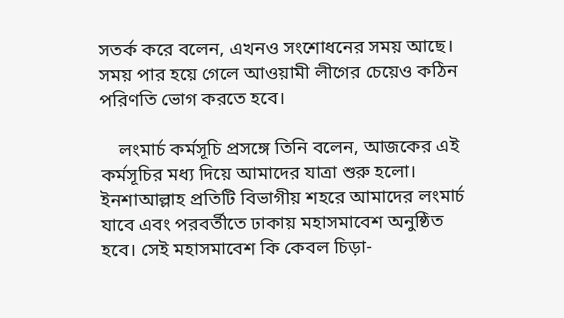সতর্ক করে বলেন, এখনও সংশোধনের সময় আছে। সময় পার হয়ে গেলে আওয়ামী লীগের চেয়েও কঠিন পরিণতি ভোগ করতে হবে।

    লংমার্চ কর্মসূচি প্রসঙ্গে তিনি বলেন, আজকের এই কর্মসূচির মধ্য দিয়ে আমাদের যাত্রা শুরু হলো। ইনশাআল্লাহ প্রতিটি বিভাগীয় শহরে আমাদের লংমার্চ যাবে এবং পরবর্তীতে ঢাকায় মহাসমাবেশ অনুষ্ঠিত হবে। সেই মহাসমাবেশ কি কেবল চিড়া-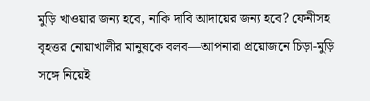মুড়ি খাওয়ার জন্য হবে, নাকি দাবি আদায়ের জন্য হবে? ফেনীসহ বৃহত্তর নোয়াখালীর মানুষকে বলব—আপনারা প্রয়োজনে চিড়া-মুড়ি সঙ্গে নিয়েই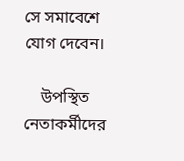সে সমাবেশে যোগ দেবেন।

    উপস্থিত নেতাকর্মীদের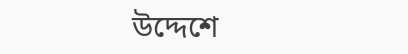উদ্দেশে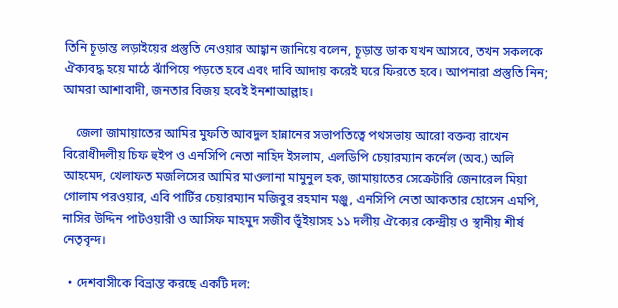তিনি চূড়ান্ত লড়াইয়ের প্রস্তুতি নেওয়ার আহ্বান জানিয়ে বলেন, চূড়ান্ত ডাক যখন আসবে, তখন সকলকে ঐক্যবদ্ধ হয়ে মাঠে ঝাঁপিয়ে পড়তে হবে এবং দাবি আদায় করেই ঘরে ফিরতে হবে। আপনারা প্রস্তুতি নিন; আমরা আশাবাদী, জনতার বিজয় হবেই ইনশাআল্লাহ।

    জেলা জামায়াতের আমির মুফতি আবদুল হান্নানের সভাপতিত্বে পথসভায় আরো বক্তব্য রাখেন বিরোধীদলীয় চিফ হুইপ ও এনসিপি নেতা নাহিদ ইসলাম, এলডিপি চেয়ারম্যান কর্নেল (অব.) অলি আহমেদ, খেলাফত মজলিসের আমির মাওলানা মামুনুল হক, জামায়াতের সেক্রেটারি জেনারেল মিয়া গোলাম পরওয়ার, এবি পার্টির চেয়ারম্যান মজিবুর রহমান মঞ্জু, এনসিপি নেতা আকতার হোসেন এমপি, নাসির উদ্দিন পাটওয়ারী ও আসিফ মাহমুদ সজীব ভূঁইয়াসহ ১১ দলীয় ঐক্যের কেন্দ্রীয় ও স্থানীয় শীর্ষ নেতৃবৃন্দ।

  • দেশবাসীকে বিভ্রান্ত করছে একটি দল: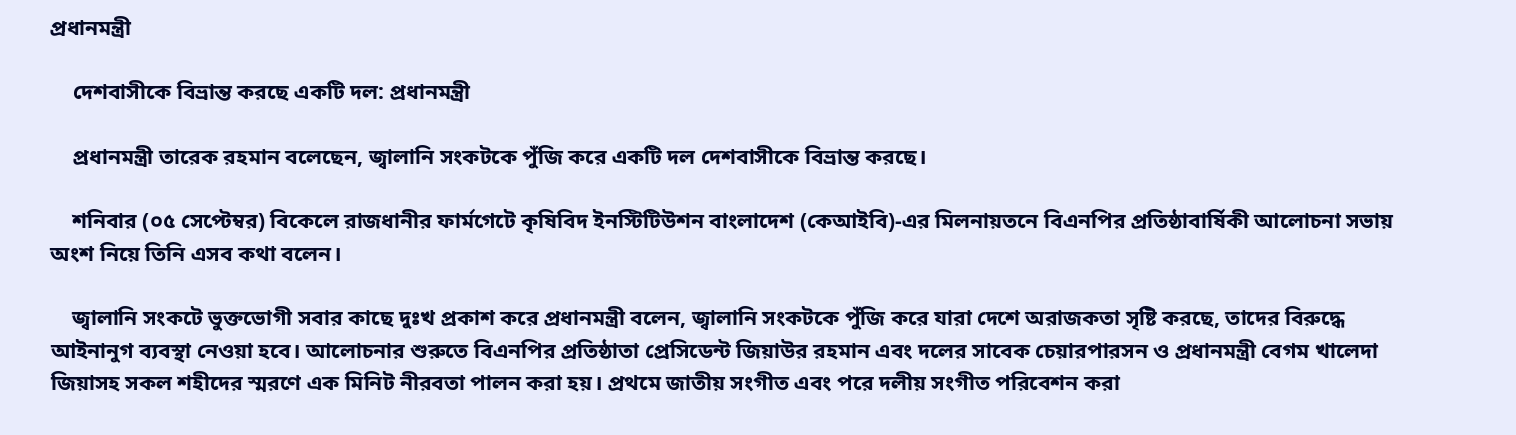প্রধানমন্ত্রী

    দেশবাসীকে বিভ্রান্ত করছে একটি দল: প্রধানমন্ত্রী

    প্রধানমন্ত্রী তারেক রহমান বলেছেন, জ্বালানি সংকটকে পুঁজি করে একটি দল দেশবাসীকে বিভ্রান্ত করছে।

    শনিবার (০৫ সেপ্টেম্বর) বিকেলে রাজধানীর ফার্মগেটে কৃষিবিদ ইনস্টিটিউশন বাংলাদেশ (কেআইবি)-এর মিলনায়তনে বিএনপির প্রতিষ্ঠাবার্ষিকী আলোচনা সভায় অংশ নিয়ে তিনি এসব কথা বলেন।

    জ্বালানি সংকটে ভুক্তভোগী সবার কাছে দুঃখ প্রকাশ করে প্রধানমন্ত্রী বলেন, জ্বালানি সংকটকে পুঁজি করে যারা দেশে অরাজকতা সৃষ্টি করছে, তাদের বিরুদ্ধে আইনানুগ ব্যবস্থা নেওয়া হবে। আলোচনার শুরুতে বিএনপির প্রতিষ্ঠাতা প্রেসিডেন্ট জিয়াউর রহমান এবং দলের সাবেক চেয়ারপারসন ও প্রধানমন্ত্রী বেগম খালেদা জিয়াসহ সকল শহীদের স্মরণে এক মিনিট নীরবতা পালন করা হয়। প্রথমে জাতীয় সংগীত এবং পরে দলীয় সংগীত পরিবেশন করা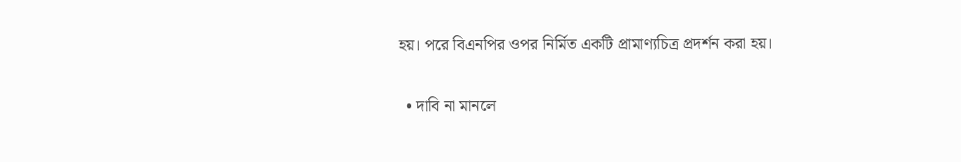হয়। পরে বিএনপির ওপর নির্মিত একটি প্রামাণ্যচিত্র প্রদর্শন করা হয়।

  • দাবি না মানলে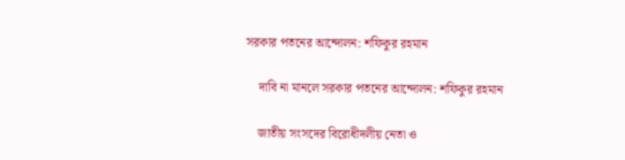সরকার পতনের আন্দোলন: শফিকুর রহমান

    দাবি না মানলে সরকার পতনের আন্দোলন: শফিকুর রহমান

    জাতীয় সংসদের বিরোধীদলীয় নেতা ও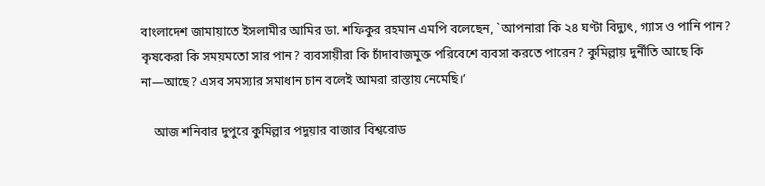বাংলাদেশ জামায়াতে ইসলামীর আমির ডা. শফিকুর রহমান এমপি বলেছেন, `আপনারা কি ২৪ ঘণ্টা বিদ্যুৎ, গ্যাস ও পানি পান? কৃষকেরা কি সময়মতো সার পান? ব্যবসায়ীরা কি চাঁদাবাজমুক্ত পরিবেশে ব্যবসা করতে পারেন? কুমিল্লায় দুর্নীতি আছে কি না—আছে? এসব সমস্যার সমাধান চান বলেই আমরা রাস্তায় নেমেছি।’

    আজ শনিবার দুপুরে কুমিল্লার পদুয়ার বাজার বিশ্বরোড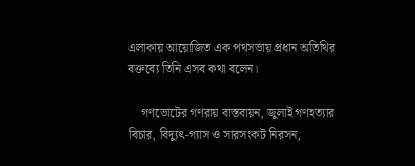এলাকায় আয়োজিত এক পথসভায় প্রধান অতিথির বক্তব্যে তিনি এসব কথা বলেন।

    গণভোটের গণরায় বাস্তবায়ন, জুলাই গণহত্যার বিচার, বিদ্যুৎ-গ্যাস ও সারসংকট নিরসন,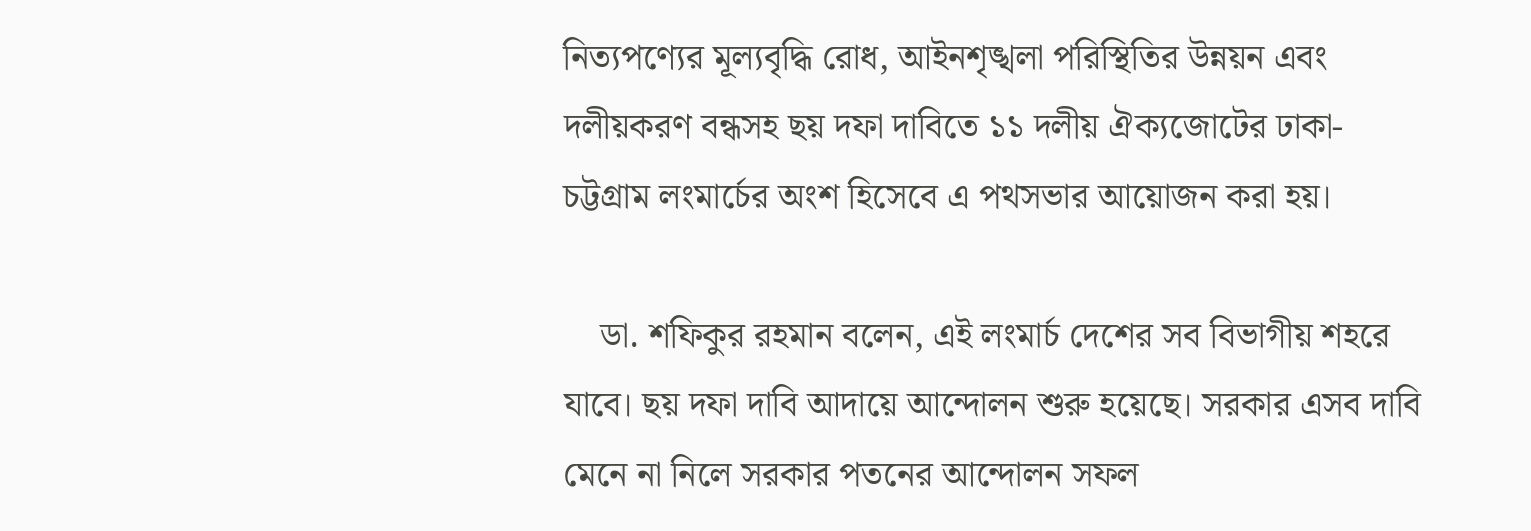নিত্যপণ্যের মূল্যবৃদ্ধি রোধ, আইনশৃঙ্খলা পরিস্থিতির উন্নয়ন এবং দলীয়করণ বন্ধসহ ছয় দফা দাবিতে ১১ দলীয় ঐক্যজোটের ঢাকা-চট্টগ্রাম লংমার্চের অংশ হিসেবে এ পথসভার আয়োজন করা হয়।

    ডা. শফিকুর রহমান বলেন, এই লংমার্চ দেশের সব বিভাগীয় শহরে যাবে। ছয় দফা দাবি আদায়ে আন্দোলন শুরু হয়েছে। সরকার এসব দাবি মেনে না নিলে সরকার পতনের আন্দোলন সফল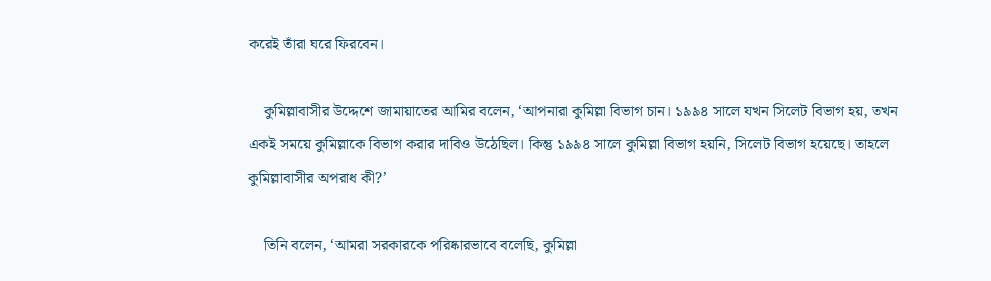করেই তাঁরা ঘরে ফিরবেন।

    কুমিল্লাবাসীর উদ্দেশে জামায়াতের আমির বলেন, ‘আপনারা কুমিল্লা বিভাগ চান। ১৯৯৪ সালে যখন সিলেট বিভাগ হয়, তখন একই সময়ে কুমিল্লাকে বিভাগ করার দাবিও উঠেছিল। কিন্তু ১৯৯৪ সালে কুমিল্লা বিভাগ হয়নি, সিলেট বিভাগ হয়েছে। তাহলে কুমিল্লাবাসীর অপরাধ কী?’

    তিনি বলেন, ‘আমরা সরকারকে পরিষ্কারভাবে বলেছি, কুমিল্লা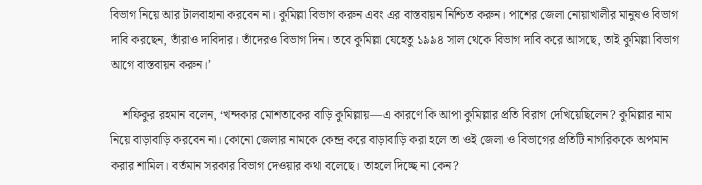বিভাগ নিয়ে আর টালবাহানা করবেন না। কুমিল্লা বিভাগ করুন এবং এর বাস্তবায়ন নিশ্চিত করুন। পাশের জেলা নোয়াখালীর মানুষও বিভাগ দাবি করছেন, তাঁরাও দাবিদার। তাঁদেরও বিভাগ দিন। তবে কুমিল্লা যেহেতু ১৯৯৪ সাল থেকে বিভাগ দাবি করে আসছে, তাই কুমিল্লা বিভাগ আগে বাস্তবায়ন করুন।’

    শফিকুর রহমান বলেন, ‘খন্দকার মোশতাকের বাড়ি কুমিল্লায়—এ কারণে কি আপা কুমিল্লার প্রতি বিরাগ দেখিয়েছিলেন? কুমিল্লার নাম নিয়ে বাড়াবাড়ি করবেন না। কোনো জেলার নামকে কেন্দ্র করে বাড়াবাড়ি করা হলে তা ওই জেলা ও বিভাগের প্রতিটি নাগরিককে অপমান করার শামিল। বর্তমান সরকার বিভাগ দেওয়ার কথা বলেছে। তাহলে দিচ্ছে না কেন?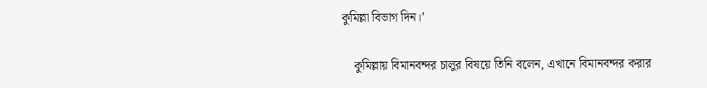কুমিল্লা বিভাগ দিন।’

    কুমিল্লায় বিমানবন্দর চালুর বিষয়ে তিনি বলেন, এখানে বিমানবন্দর করার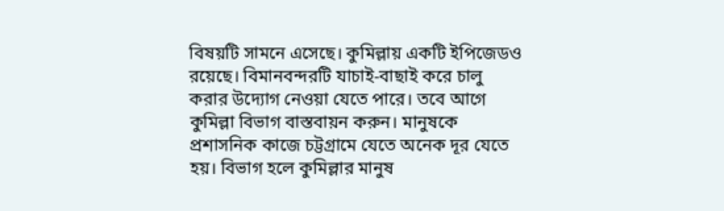বিষয়টি সামনে এসেছে। কুমিল্লায় একটি ইপিজেডও রয়েছে। বিমানবন্দরটি যাচাই-বাছাই করে চালু করার উদ্যোগ নেওয়া যেতে পারে। তবে আগে কুমিল্লা বিভাগ বাস্তবায়ন করুন। মানুষকে প্রশাসনিক কাজে চট্টগ্রামে যেতে অনেক দূর যেতে হয়। বিভাগ হলে কুমিল্লার মানুষ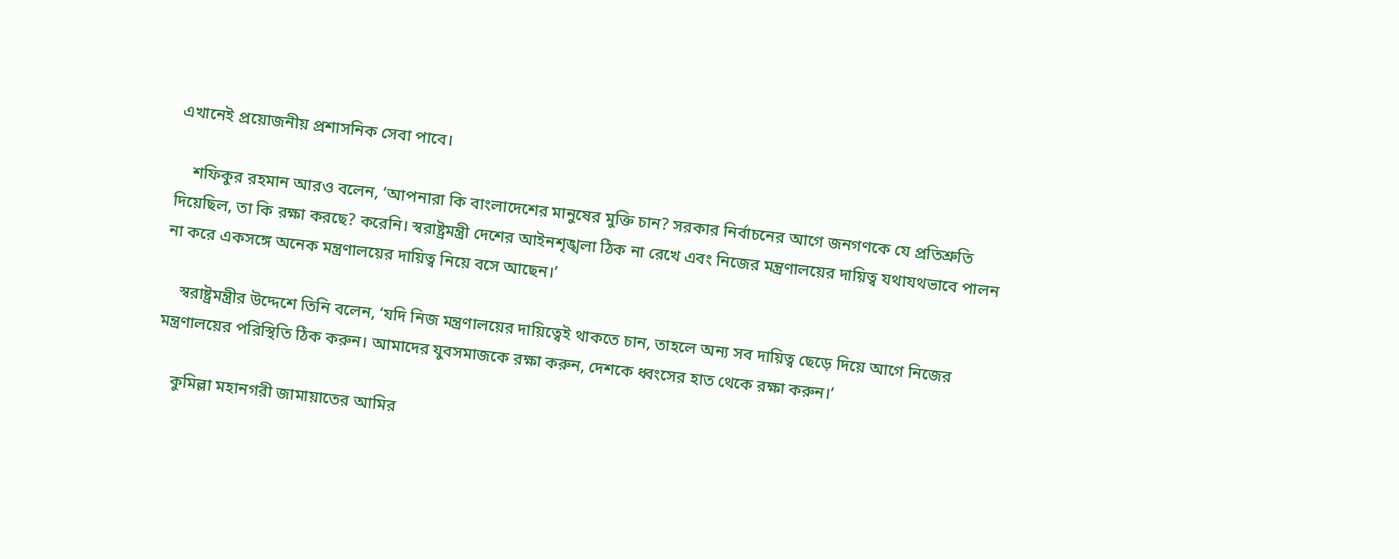এখানেই প্রয়োজনীয় প্রশাসনিক সেবা পাবে।

    শফিকুর রহমান আরও বলেন, ‘আপনারা কি বাংলাদেশের মানুষের মুক্তি চান? সরকার নির্বাচনের আগে জনগণকে যে প্রতিশ্রুতি দিয়েছিল, তা কি রক্ষা করছে? করেনি। স্বরাষ্ট্রমন্ত্রী দেশের আইনশৃঙ্খলা ঠিক না রেখে এবং নিজের মন্ত্রণালয়ের দায়িত্ব যথাযথভাবে পালন না করে একসঙ্গে অনেক মন্ত্রণালয়ের দায়িত্ব নিয়ে বসে আছেন।’

    স্বরাষ্ট্রমন্ত্রীর উদ্দেশে তিনি বলেন, ‘যদি নিজ মন্ত্রণালয়ের দায়িত্বেই থাকতে চান, তাহলে অন্য সব দায়িত্ব ছেড়ে দিয়ে আগে নিজের মন্ত্রণালয়ের পরিস্থিতি ঠিক করুন। আমাদের যুবসমাজকে রক্ষা করুন, দেশকে ধ্বংসের হাত থেকে রক্ষা করুন।’

    কুমিল্লা মহানগরী জামায়াতের আমির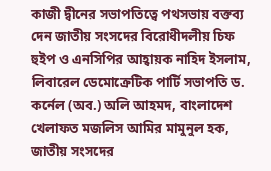কাজী দ্বীনের সভাপতিত্বে পথসভায় বক্তব্য দেন জাতীয় সংসদের বিরোধীদলীয় চিফ হুইপ ও এনসিপির আহ্বায়ক নাহিদ ইসলাম, লিবারেল ডেমোক্রেটিক পার্টি সভাপতি ড. কর্নেল (অব.) অলি আহমদ, বাংলাদেশ খেলাফত মজলিস আমির মামুনুল হক, জাতীয় সংসদের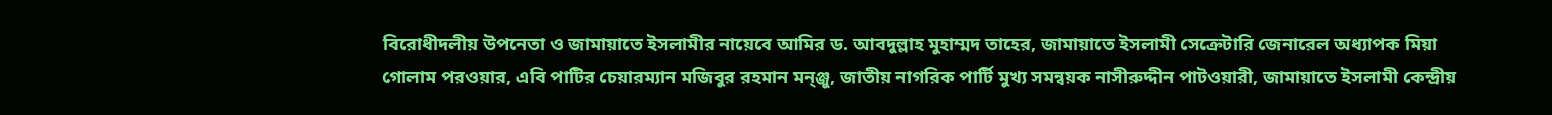বিরোধীদলীয় উপনেতা ও জামায়াতে ইসলামীর নায়েবে আমির ড. আবদুল্লাহ মুহাম্মদ তাহের, জামায়াতে ইসলামী সেক্রেটারি জেনারেল অধ্যাপক মিয়া গোলাম পরওয়ার, এবি পাটির চেয়ারম্যান মজিবুর রহমান মন্ঞ্জু, জাতীয় নাগরিক পার্টি মুখ্য সমন্বয়ক নাসীরুদ্দীন পাটওয়ারী, জামায়াতে ইসলামী কেন্দ্রীয়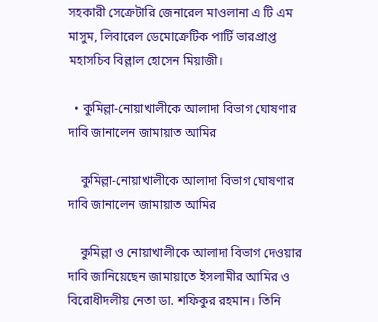সহকারী সেক্রেটারি জেনারেল মাওলানা এ টি এম মাসুম, লিবারেল ডেমোক্রেটিক পার্টি ভারপ্রাপ্ত মহাসচিব বিল্লাল হোসেন মিয়াজী।

  • কুমিল্লা-নোয়াখালীকে আলাদা বিভাগ ঘোষণার দাবি জানালেন জামায়াত আমির

    কুমিল্লা-নোয়াখালীকে আলাদা বিভাগ ঘোষণার দাবি জানালেন জামায়াত আমির

    কুমিল্লা ও নোয়াখালীকে আলাদা বিভাগ দেওয়ার দাবি জানিয়েছেন জামায়াতে ইসলামীর আমির ও বিরোধীদলীয় নেতা ডা. শফিকুর রহমান। তিনি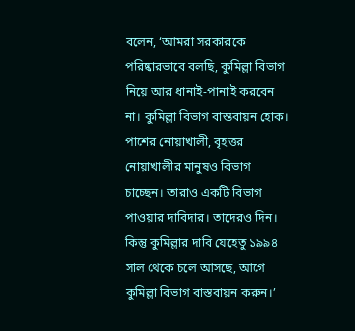বলেন, ‘আমরা সরকারকে পরিষ্কারভাবে বলছি, কুমিল্লা বিভাগ নিয়ে আর ধানাই-পানাই করবেন না। কুমিল্লা বিভাগ বাস্তবায়ন হোক। পাশের নোয়াখালী, বৃহত্তর নোয়াখালীর মানুষও বিভাগ চাচ্ছেন। তারাও একটি বিভাগ পাওয়ার দাবিদার। তাদেরও দিন। কিন্তু কুমিল্লার দাবি যেহেতু ১৯৯৪ সাল থেকে চলে আসছে, আগে কুমিল্লা বিভাগ বাস্তবায়ন করুন।’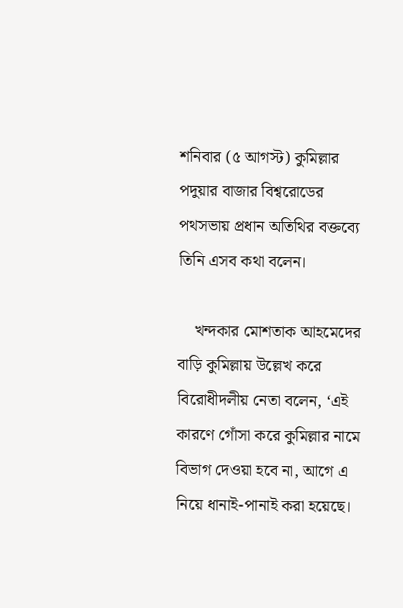শনিবার (৫ আগস্ট) কুমিল্লার পদুয়ার বাজার বিশ্বরোডের পথসভায় প্রধান অতিথির বক্তব্যে তিনি এসব কথা বলেন।

    খন্দকার মোশতাক আহমেদের বাড়ি কুমিল্লায় উল্লেখ করে বিরোধীদলীয় নেতা বলেন, ‘এই কারণে গোঁসা করে কুমিল্লার নামে বিভাগ দেওয়া হবে না, আগে এ নিয়ে ধানাই-পানাই করা হয়েছে।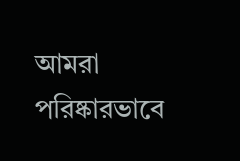আমরা পরিষ্কারভাবে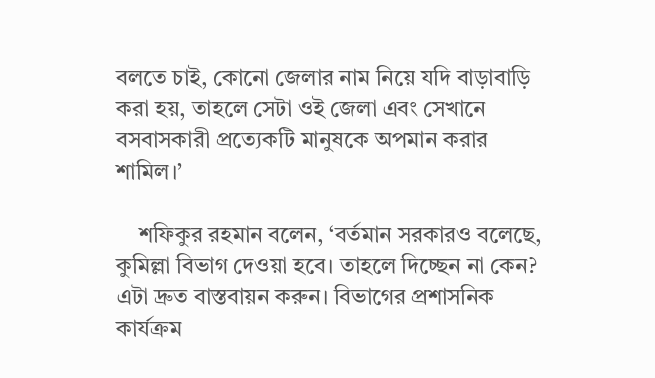বলতে চাই, কোনো জেলার নাম নিয়ে যদি বাড়াবাড়ি করা হয়, তাহলে সেটা ওই জেলা এবং সেখানে বসবাসকারী প্রত্যেকটি মানুষকে অপমান করার শামিল।’

    শফিকুর রহমান বলেন, ‘বর্তমান সরকারও বলেছে, কুমিল্লা বিভাগ দেওয়া হবে। তাহলে দিচ্ছেন না কেন? এটা দ্রুত বাস্তবায়ন করুন। বিভাগের প্রশাসনিক কার্যক্রম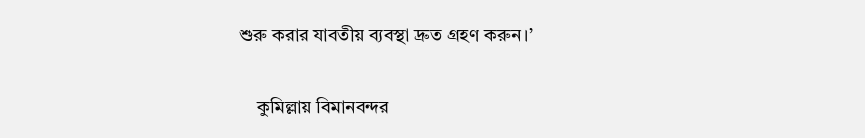শুরু করার যাবতীয় ব্যবস্থা দ্রুত গ্রহণ করুন।’

    কুমিল্লায় বিমানবন্দর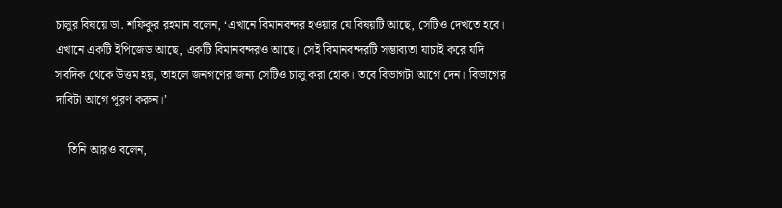চালুর বিষয়ে ডা. শফিকুর রহমান বলেন, ‘এখানে বিমানবন্দর হওয়ার যে বিষয়টি আছে, সেটিও দেখতে হবে। এখানে একটি ইপিজেড আছে, একটি বিমানবন্দরও আছে। সেই বিমানবন্দরটি সম্ভাব্যতা যাচাই করে যদি সবদিক থেকে উত্তম হয়, তাহলে জনগণের জন্য সেটিও চালু করা হোক। তবে বিভাগটা আগে দেন। বিভাগের দাবিটা আগে পূরণ করুন।’

    তিনি আরও বলেন,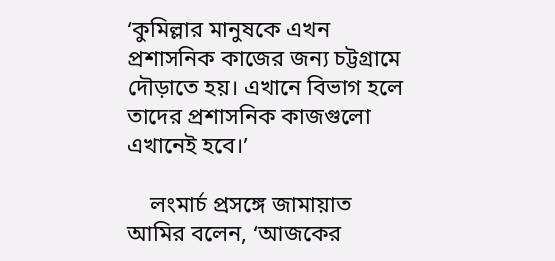‘কুমিল্লার মানুষকে এখন প্রশাসনিক কাজের জন্য চট্টগ্রামে দৌড়াতে হয়। এখানে বিভাগ হলে তাদের প্রশাসনিক কাজগুলো এখানেই হবে।’

    লংমার্চ প্রসঙ্গে জামায়াত আমির বলেন, ‘আজকের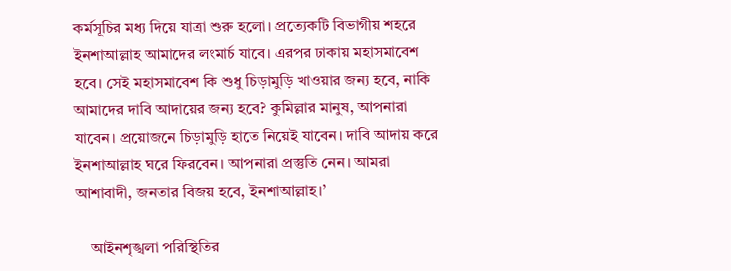কর্মসূচির মধ্য দিয়ে যাত্রা শুরু হলো। প্রত্যেকটি বিভাগীয় শহরে ইনশাআল্লাহ আমাদের লংমার্চ যাবে। এরপর ঢাকায় মহাসমাবেশ হবে। সেই মহাসমাবেশ কি শুধু চিড়ামুড়ি খাওয়ার জন্য হবে, নাকি আমাদের দাবি আদায়ের জন্য হবে? কুমিল্লার মানুষ, আপনারা যাবেন। প্রয়োজনে চিড়ামুড়ি হাতে নিয়েই যাবেন। দাবি আদায় করে ইনশাআল্লাহ ঘরে ফিরবেন। আপনারা প্রস্তুতি নেন। আমরা আশাবাদী, জনতার বিজয় হবে, ইনশাআল্লাহ।’

    আইনশৃঙ্খলা পরিস্থিতির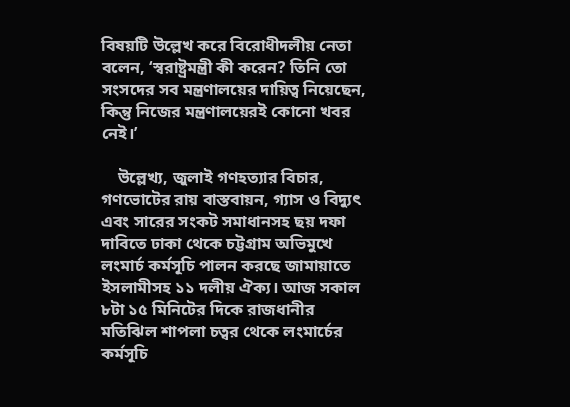বিষয়টি উল্লেখ করে বিরোধীদলীয় নেতা বলেন, ‘স্বরাষ্ট্রমন্ত্রী কী করেন? তিনি তো সংসদের সব মন্ত্রণালয়ের দায়িত্ব নিয়েছেন, কিন্তু নিজের মন্ত্রণালয়েরই কোনো খবর নেই।’

    উল্লেখ্য, জুলাই গণহত্যার বিচার, গণভোটের রায় বাস্তবায়ন, গ্যাস ও বিদ্যুৎ এবং সারের সংকট সমাধানসহ ছয় দফা দাবিতে ঢাকা থেকে চট্টগ্রাম অভিমুখে লংমার্চ কর্মসূচি পালন করছে জামায়াতে ইসলামীসহ ১১ দলীয় ঐক্য। আজ সকাল ৮টা ১৫ মিনিটের দিকে রাজধানীর মতিঝিল শাপলা চত্বর থেকে লংমার্চের কর্মসূচি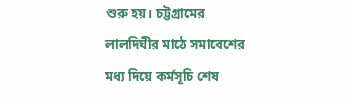শুরু হয়। চট্টগ্রামের লালদিঘীর মাঠে সমাবেশের মধ্য দিয়ে কর্মসূচি শেষ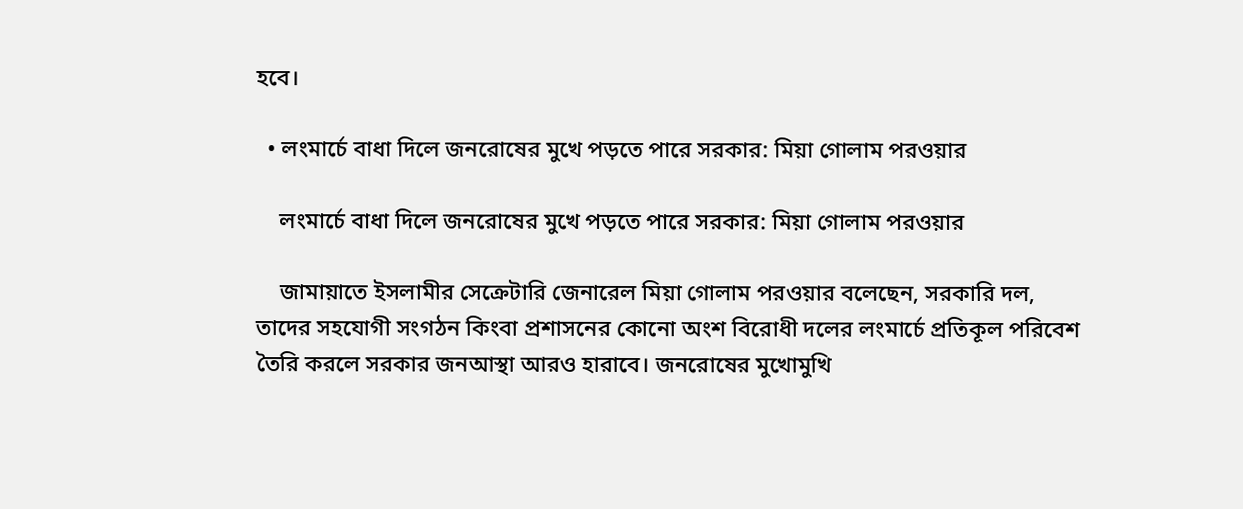হবে।

  • লংমার্চে বাধা দিলে জনরোষের মুখে পড়তে পারে সরকার: মিয়া গোলাম পরওয়ার

    লংমার্চে বাধা দিলে জনরোষের মুখে পড়তে পারে সরকার: মিয়া গোলাম পরওয়ার

    জামায়াতে ইসলামীর সেক্রেটারি জেনারেল মিয়া গোলাম পরওয়ার বলেছেন, সরকারি দল, তাদের সহযোগী সংগঠন কিংবা প্রশাসনের কোনো অংশ বিরোধী দলের লংমার্চে প্রতিকূল পরিবেশ তৈরি করলে সরকার জনআস্থা আরও হারাবে। জনরোষের মুখোমুখি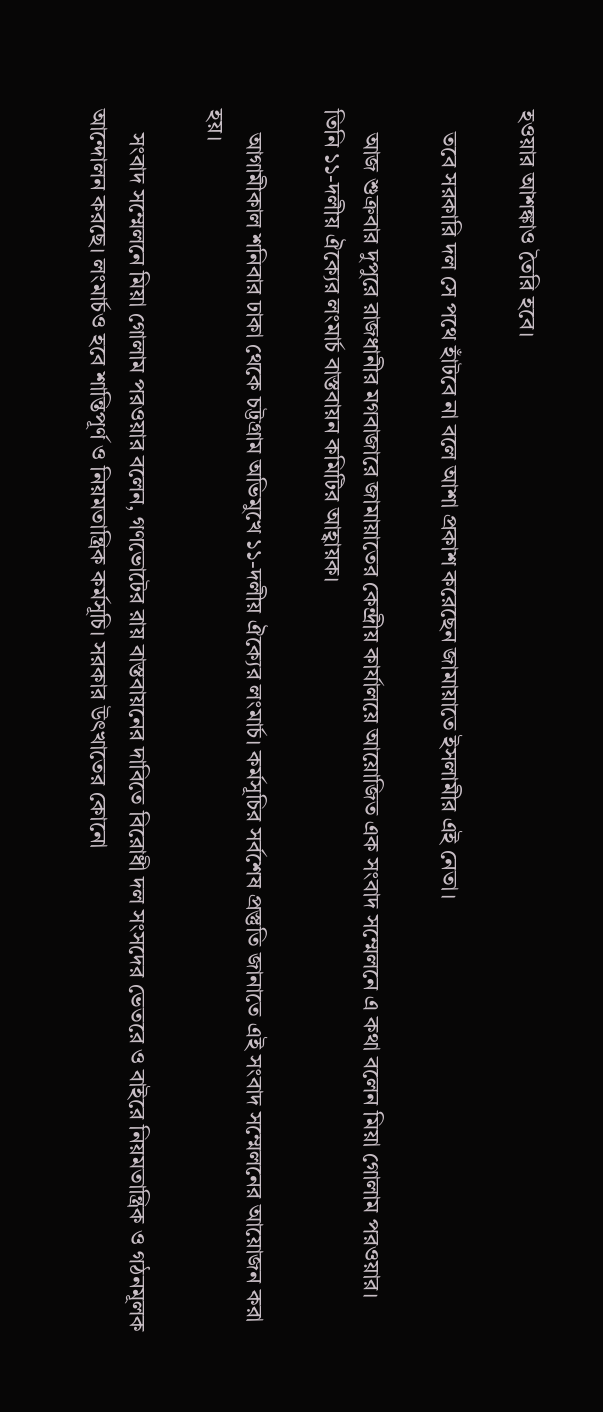হওয়ার আশঙ্কাও তৈরি হবে।

    তবে সরকারি দল সে পথে হাঁটবে না বলে আশা প্রকাশ করেছেন জামায়াতে ইসলামীর এই নেতা।

    আজ শুক্রবার দুপুরে রাজধানীর মগবাজারে জামায়াতের কেন্দ্রীয় কার্যালয়ে আয়োজিত এক সংবাদ সম্মেলনে এ কথা বলেন মিয়া গোলাম পরওয়ার। তিনি ১১-দলীয় ঐক্যের লংমার্চ বাস্তবায়ন কমিটির আহ্বায়ক।

    আগামীকাল শনিবার ঢাকা থেকে চট্টগ্রাম অভিমুখে ১১-দলীয় ঐক্যের লংমার্চ। কর্মসূচির সর্বশেষ প্রস্তুতি জানাতে এই সংবাদ সম্মেলনের আয়োজন করা হয়।

    সংবাদ সম্মেলনে মিয়া গোলাম পরওয়ার বলেন, গণভোটের রায় বাস্তবায়নের দাবিতে বিরোধী দল সংসদের ভেতরে ও বাইরে নিয়মতান্ত্রিক ও গঠনমূলক আন্দোলন করছে। লংমার্চও হবে শান্তিপূর্ণ ও নিয়মতান্ত্রিক কর্মসূচি। সরকার উৎখাতের কোনো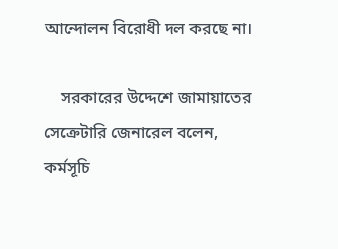আন্দোলন বিরোধী দল করছে না।

    সরকারের উদ্দেশে জামায়াতের সেক্রেটারি জেনারেল বলেন, কর্মসূচি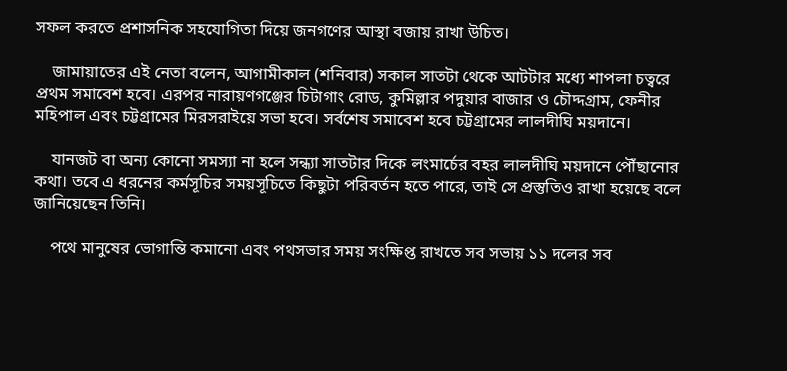সফল করতে প্রশাসনিক সহযোগিতা দিয়ে জনগণের আস্থা বজায় রাখা উচিত।

    জামায়াতের এই নেতা বলেন, আগামীকাল (শনিবার) সকাল সাতটা থেকে আটটার মধ্যে শাপলা চত্বরে প্রথম সমাবেশ হবে। এরপর নারায়ণগঞ্জের চিটাগাং রোড, কুমিল্লার পদুয়ার বাজার ও চৌদ্দগ্রাম, ফেনীর মহিপাল এবং চট্টগ্রামের মিরসরাইয়ে সভা হবে। সর্বশেষ সমাবেশ হবে চট্টগ্রামের লালদীঘি ময়দানে।

    যানজট বা অন্য কোনো সমস্যা না হলে সন্ধ্যা সাতটার দিকে লংমার্চের বহর লালদীঘি ময়দানে পৌঁছানোর কথা। তবে এ ধরনের কর্মসূচির সময়সূচিতে কিছুটা পরিবর্তন হতে পারে, তাই সে প্রস্তুতিও রাখা হয়েছে বলে জানিয়েছেন তিনি।

    পথে মানুষের ভোগান্তি কমানো এবং পথসভার সময় সংক্ষিপ্ত রাখতে সব সভায় ১১ দলের সব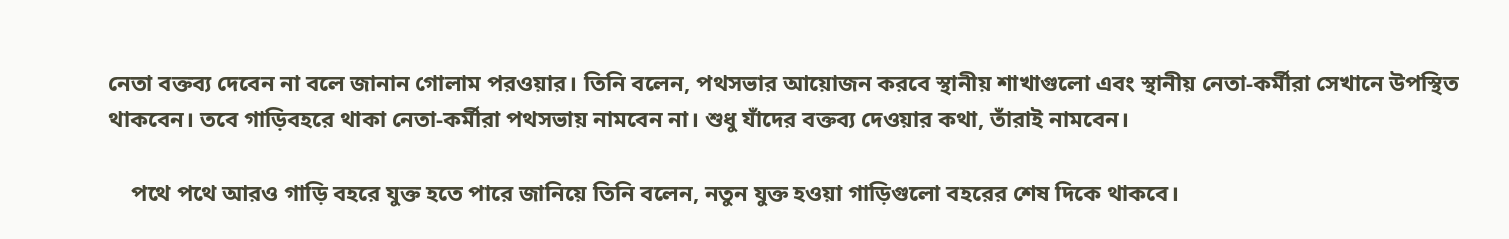নেতা বক্তব্য দেবেন না বলে জানান গোলাম পরওয়ার। তিনি বলেন, পথসভার আয়োজন করবে স্থানীয় শাখাগুলো এবং স্থানীয় নেতা-কর্মীরা সেখানে উপস্থিত থাকবেন। তবে গাড়িবহরে থাকা নেতা-কর্মীরা পথসভায় নামবেন না। শুধু যাঁদের বক্তব্য দেওয়ার কথা, তাঁরাই নামবেন।

    পথে পথে আরও গাড়ি বহরে যুক্ত হতে পারে জানিয়ে তিনি বলেন, নতুন যুক্ত হওয়া গাড়িগুলো বহরের শেষ দিকে থাকবে।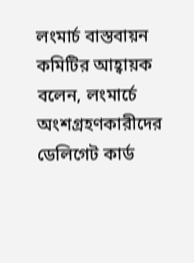লংমার্চ বাস্তবায়ন কমিটির আহ্বায়ক বলেন, লংমার্চে অংশগ্রহণকারীদের ডেলিগেট কার্ড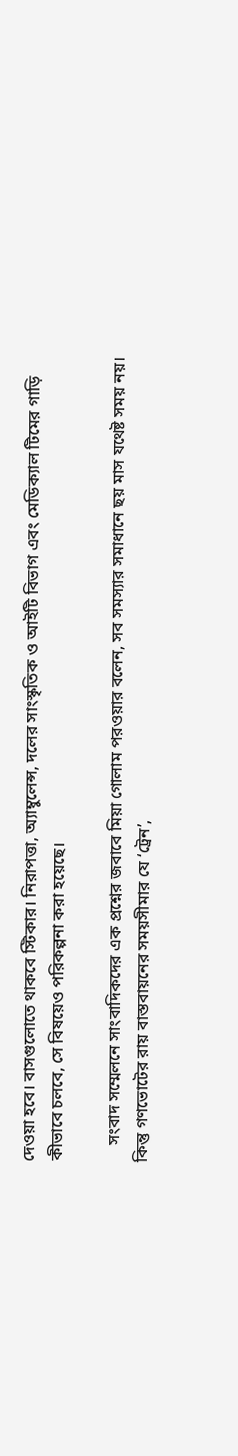দেওয়া হবে। বাসগুলোতে থাকবে স্টিকার। নিরাপত্তা, অ্যাম্বুলেন্স, দলের সাংস্কৃতিক ও আইটি বিভাগ এবং মেডিক্যাল টিমের গাড়ি কীভাবে চলবে, সে বিষয়েও পরিকল্পনা করা হয়েছে।

    সংবাদ সম্মেলনে সাংবাদিকদের এক প্রশ্নের জবাবে মিয়া গোলাম পরওয়ার বলেন, সব সমস্যার সমাধানে ছয় মাস যথেষ্ট সময় নয়। কিন্তু গণভোটের রায় বাস্তবায়নের সময়সীমার যে ‘ট্রেন’,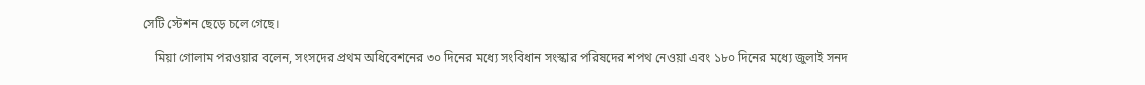সেটি স্টেশন ছেড়ে চলে গেছে।

    মিয়া গোলাম পরওয়ার বলেন, সংসদের প্রথম অধিবেশনের ৩০ দিনের মধ্যে সংবিধান সংস্কার পরিষদের শপথ নেওয়া এবং ১৮০ দিনের মধ্যে জুলাই সনদ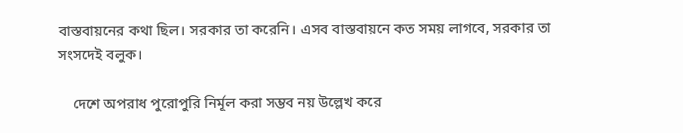বাস্তবায়নের কথা ছিল। সরকার তা করেনি। এসব বাস্তবায়নে কত সময় লাগবে, সরকার তা সংসদেই বলুক।

    দেশে অপরাধ পুরোপুরি নির্মূল করা সম্ভব নয় উল্লেখ করে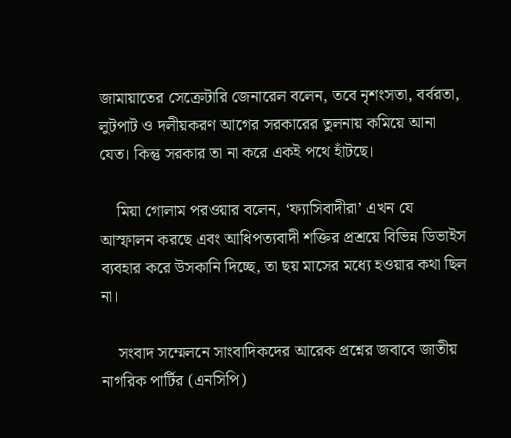জামায়াতের সেক্রেটারি জেনারেল বলেন, তবে নৃশংসতা, বর্বরতা, লুটপাট ও দলীয়করণ আগের সরকারের তুলনায় কমিয়ে আনা যেত। কিন্তু সরকার তা না করে একই পথে হাঁটছে।

    মিয়া গোলাম পরওয়ার বলেন, ‘ফ্যাসিবাদীরা’ এখন যে আস্ফালন করছে এবং আধিপত্যবাদী শক্তির প্রশ্রয়ে বিভিন্ন ডিভাইস ব্যবহার করে উসকানি দিচ্ছে, তা ছয় মাসের মধ্যে হওয়ার কথা ছিল না।

    সংবাদ সম্মেলনে সাংবাদিকদের আরেক প্রশ্নের জবাবে জাতীয় নাগরিক পার্টির (এনসিপি)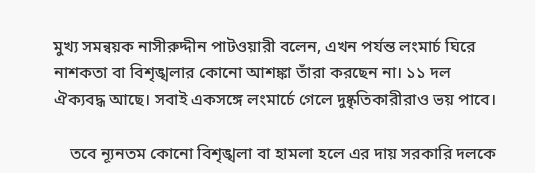মুখ্য সমন্বয়ক নাসীরুদ্দীন পাটওয়ারী বলেন, এখন পর্যন্ত লংমার্চ ঘিরে নাশকতা বা বিশৃঙ্খলার কোনো আশঙ্কা তাঁরা করছেন না। ১১ দল ঐক্যবদ্ধ আছে। সবাই একসঙ্গে লংমার্চে গেলে দুষ্কৃতিকারীরাও ভয় পাবে।

    তবে ন্যূনতম কোনো বিশৃঙ্খলা বা হামলা হলে এর দায় সরকারি দলকে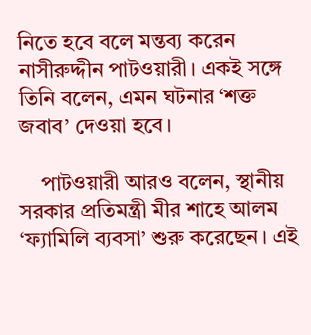নিতে হবে বলে মন্তব্য করেন নাসীরুদ্দীন পাটওয়ারী। একই সঙ্গে তিনি বলেন, এমন ঘটনার ‘শক্ত জবাব’ দেওয়া হবে।

    পাটওয়ারী আরও বলেন, স্থানীয় সরকার প্রতিমন্ত্রী মীর শাহে আলম ‘ফ্যামিলি ব্যবসা’ শুরু করেছেন। এই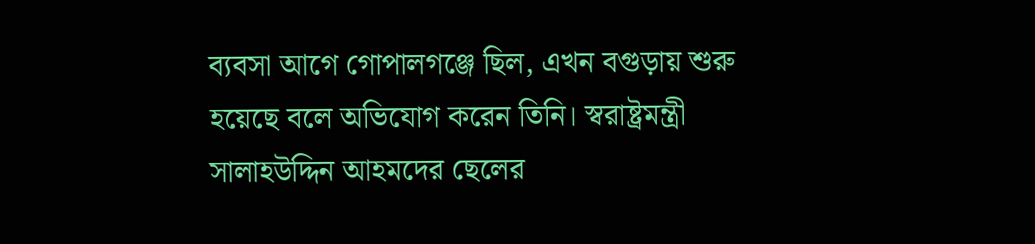ব্যবসা আগে গোপালগঞ্জে ছিল, এখন বগুড়ায় শুরু হয়েছে বলে অভিযোগ করেন তিনি। স্বরাষ্ট্রমন্ত্রী সালাহউদ্দিন আহমদের ছেলের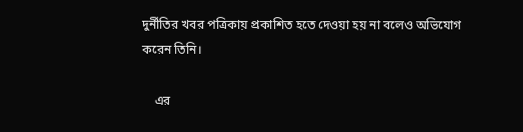দুর্নীতির খবর পত্রিকায় প্রকাশিত হতে দেওয়া হয় না বলেও অভিযোগ করেন তিনি।

    এর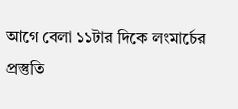আগে বেলা ১১টার দিকে লংমার্চের প্রস্তুতি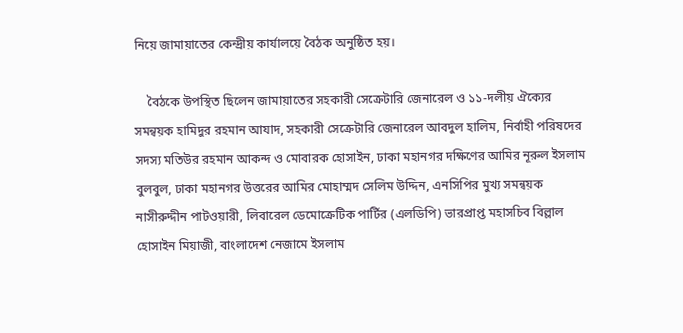নিয়ে জামায়াতের কেন্দ্রীয় কার্যালয়ে বৈঠক অনুষ্ঠিত হয়।

    বৈঠকে উপস্থিত ছিলেন জামায়াতের সহকারী সেক্রেটারি জেনারেল ও ১১-দলীয় ঐক্যের সমন্বয়ক হামিদুর রহমান আযাদ, সহকারী সেক্রেটারি জেনারেল আবদুল হালিম, নির্বাহী পরিষদের সদস্য মতিউর রহমান আকন্দ ও মোবারক হোসাইন, ঢাকা মহানগর দক্ষিণের আমির নূরুল ইসলাম বুলবুল, ঢাকা মহানগর উত্তরের আমির মোহাম্মদ সেলিম উদ্দিন, এনসিপির মুখ্য সমন্বয়ক নাসীরুদ্দীন পাটওয়ারী, লিবারেল ডেমোক্রেটিক পার্টির (এলডিপি) ভারপ্রাপ্ত মহাসচিব বিল্লাল হোসাইন মিয়াজী, বাংলাদেশ নেজামে ইসলাম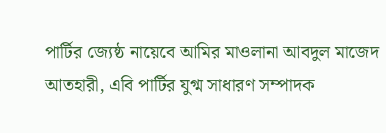পার্টির জ্যেষ্ঠ নায়েবে আমির মাওলানা আবদুল মাজেদ আতহারী, এবি পার্টির যুগ্ম সাধারণ সম্পাদক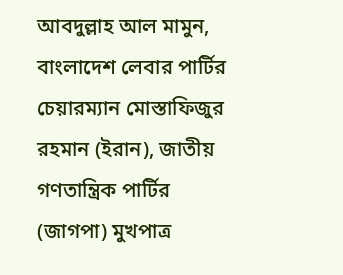আবদুল্লাহ আল মামুন, বাংলাদেশ লেবার পার্টির চেয়ারম্যান মোস্তাফিজুর রহমান (ইরান), জাতীয় গণতান্ত্রিক পার্টির (জাগপা) মুখপাত্র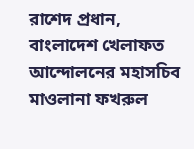রাশেদ প্রধান, বাংলাদেশ খেলাফত আন্দোলনের মহাসচিব মাওলানা ফখরুল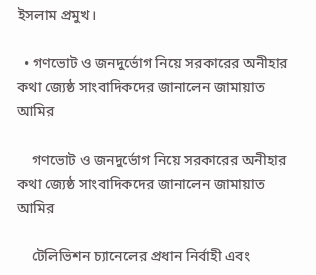ইসলাম প্রমুখ।

  • গণভোট ও জনদুর্ভোগ নিয়ে সরকারের অনীহার কথা জ্যেষ্ঠ সাংবাদিকদের জানালেন জামায়াত আমির

    গণভোট ও জনদুর্ভোগ নিয়ে সরকারের অনীহার কথা জ্যেষ্ঠ সাংবাদিকদের জানালেন জামায়াত আমির

    টেলিভিশন চ্যানেলের প্রধান নির্বাহী এবং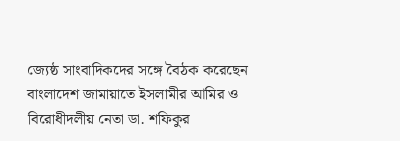জ্যেষ্ঠ সাংবাদিকদের সঙ্গে বৈঠক করেছেন বাংলাদেশ জামায়াতে ইসলামীর আমির ও বিরোধীদলীয় নেতা ডা. শফিকুর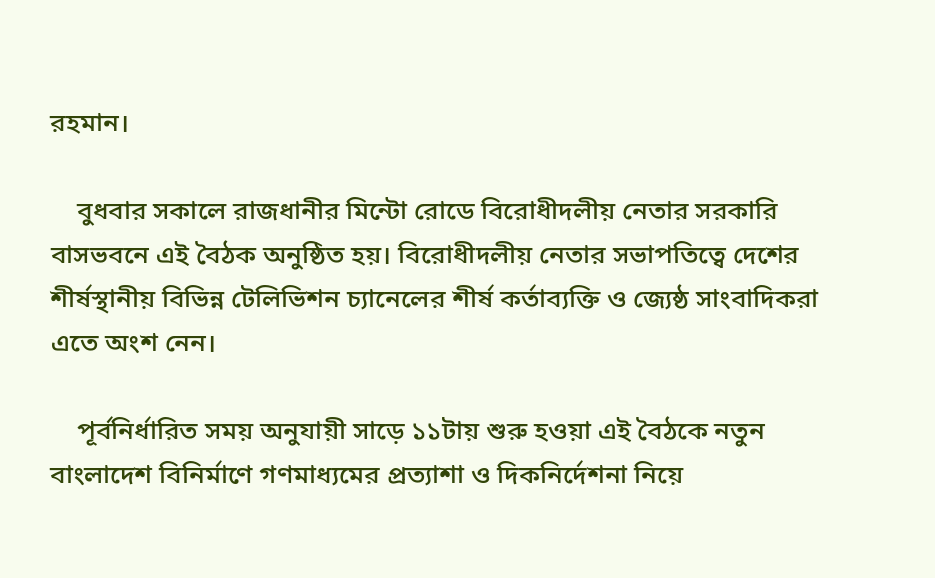রহমান।

    বুধবার সকালে রাজধানীর মিন্টো রোডে বিরোধীদলীয় নেতার সরকারি বাসভবনে এই বৈঠক অনুষ্ঠিত হয়। বিরোধীদলীয় নেতার সভাপতিত্বে দেশের শীর্ষস্থানীয় বিভিন্ন টেলিভিশন চ্যানেলের শীর্ষ কর্তাব্যক্তি ও জ্যেষ্ঠ সাংবাদিকরা এতে অংশ নেন।

    পূর্বনির্ধারিত সময় অনুযায়ী সাড়ে ১১টায় শুরু হওয়া এই বৈঠকে নতুন বাংলাদেশ বিনির্মাণে গণমাধ্যমের প্রত্যাশা ও দিকনির্দেশনা নিয়ে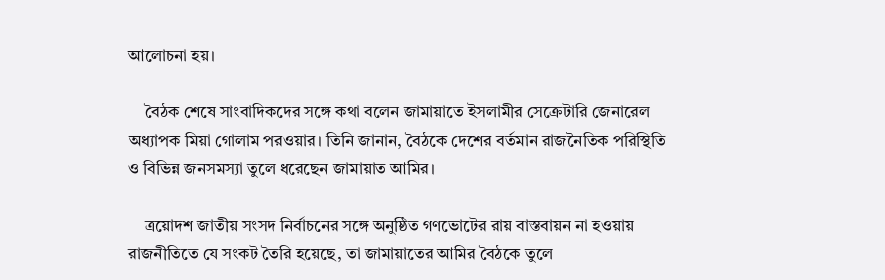আলোচনা হয়।

    বৈঠক শেষে সাংবাদিকদের সঙ্গে কথা বলেন জামায়াতে ইসলামীর সেক্রেটারি জেনারেল অধ্যাপক মিয়া গোলাম পরওয়ার। তিনি জানান, বৈঠকে দেশের বর্তমান রাজনৈতিক পরিস্থিতি ও বিভিন্ন জনসমস্যা তুলে ধরেছেন জামায়াত আমির।

    ত্রয়োদশ জাতীয় সংসদ নির্বাচনের সঙ্গে অনুষ্ঠিত গণভোটের রায় বাস্তবায়ন না হওয়ায় রাজনীতিতে যে সংকট তৈরি হয়েছে, তা জামায়াতের আমির বৈঠকে তুলে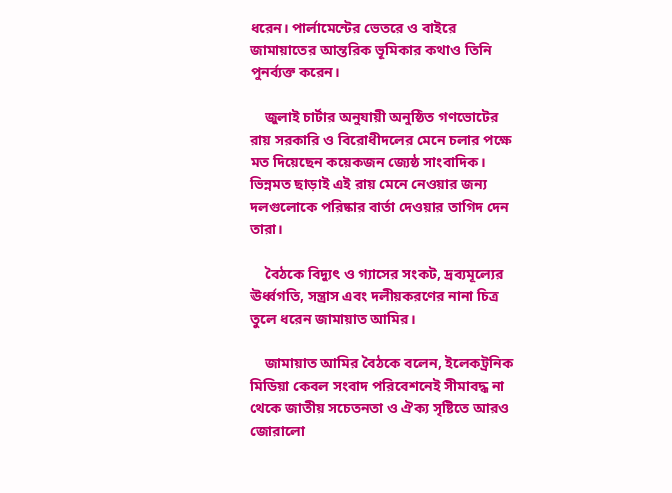ধরেন। পার্লামেন্টের ভেতরে ও বাইরে জামায়াতের আন্তরিক ভূমিকার কথাও তিনি পুনর্ব্যক্ত করেন।

    জুলাই চার্টার অনুযায়ী অনুষ্ঠিত গণভোটের রায় সরকারি ও বিরোধীদলের মেনে চলার পক্ষে মত দিয়েছেন কয়েকজন জ্যেষ্ঠ সাংবাদিক। ভিন্নমত ছাড়াই এই রায় মেনে নেওয়ার জন্য দলগুলোকে পরিষ্কার বার্তা দেওয়ার তাগিদ দেন তারা।

    বৈঠকে বিদ্যুৎ ও গ্যাসের সংকট, দ্রব্যমূল্যের ঊর্ধ্বগতি, সন্ত্রাস এবং দলীয়করণের নানা চিত্র তুলে ধরেন জামায়াত আমির।

    জামায়াত আমির বৈঠকে বলেন, ইলেকট্রনিক মিডিয়া কেবল সংবাদ পরিবেশনেই সীমাবদ্ধ না থেকে জাতীয় সচেতনতা ও ঐক্য সৃষ্টিতে আরও জোরালো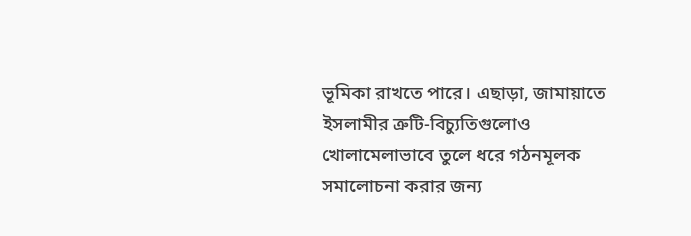ভূমিকা রাখতে পারে। এছাড়া, জামায়াতে ইসলামীর ত্রুটি-বিচ্যুতিগুলোও খোলামেলাভাবে তুলে ধরে গঠনমূলক সমালোচনা করার জন্য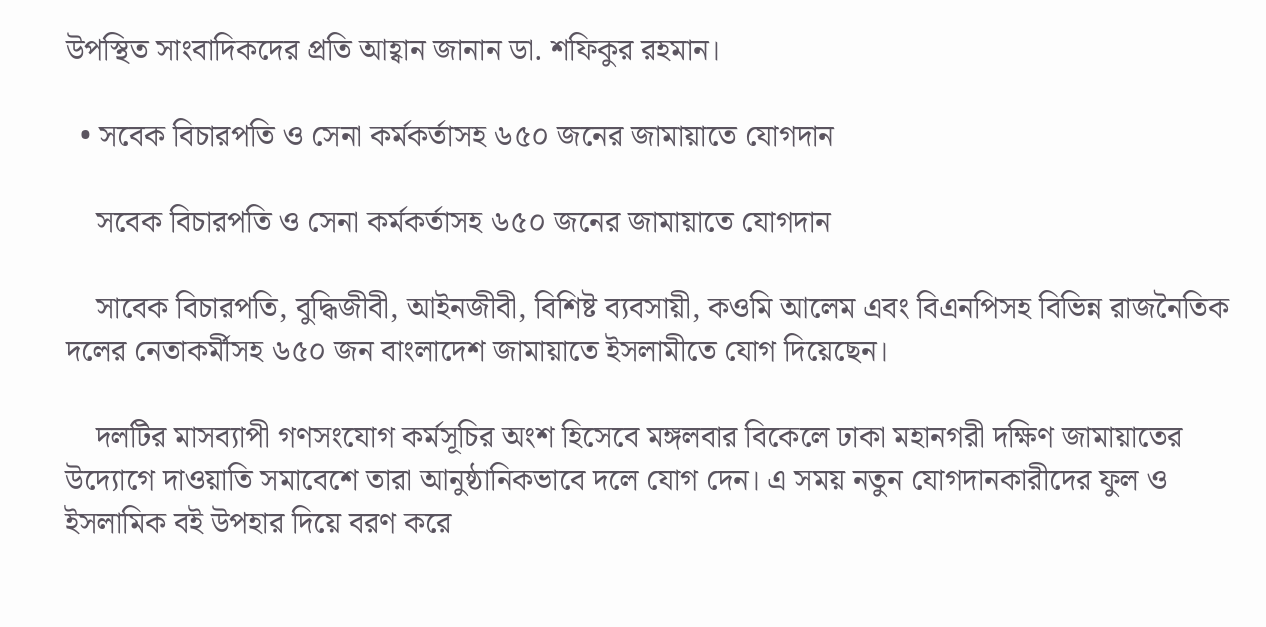উপস্থিত সাংবাদিকদের প্রতি আহ্বান জানান ডা. শফিকুর রহমান।

  • সবেক বিচারপতি ও সেনা কর্মকর্তাসহ ৬৫০ জনের জামায়াতে যোগদান

    সবেক বিচারপতি ও সেনা কর্মকর্তাসহ ৬৫০ জনের জামায়াতে যোগদান

    সাবেক বিচারপতি, বুদ্ধিজীবী, আইনজীবী, বিশিষ্ট ব্যবসায়ী, কওমি আলেম এবং বিএনপিসহ বিভিন্ন রাজনৈতিক দলের নেতাকর্মীসহ ৬৫০ জন বাংলাদেশ জামায়াতে ইসলামীতে যোগ দিয়েছেন।

    দলটির মাসব্যাপী গণসংযোগ কর্মসূচির অংশ হিসেবে মঙ্গলবার বিকেলে ঢাকা মহানগরী দক্ষিণ জামায়াতের উদ্যোগে দাওয়াতি সমাবেশে তারা আনুষ্ঠানিকভাবে দলে যোগ দেন। এ সময় নতুন যোগদানকারীদের ফুল ও ইসলামিক বই উপহার দিয়ে বরণ করে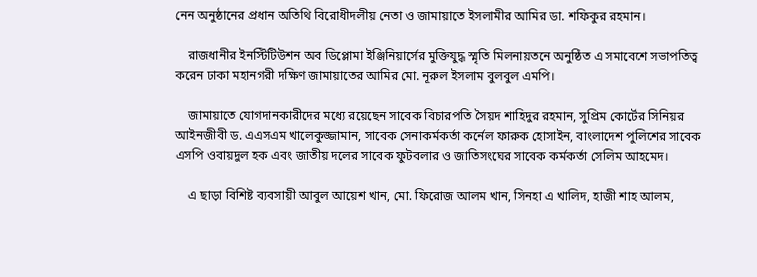নেন অনুষ্ঠানের প্রধান অতিথি বিরোধীদলীয় নেতা ও জামায়াতে ইসলামীর আমির ডা. শফিকুর রহমান।

    রাজধানীর ইনস্টিটিউশন অব ডিপ্লোমা ইঞ্জিনিয়ার্সের মুক্তিযুদ্ধ স্মৃতি মিলনায়তনে অনুষ্ঠিত এ সমাবেশে সভাপতিত্ব করেন ঢাকা মহানগরী দক্ষিণ জামায়াতের আমির মো. নূরুল ইসলাম বুলবুল এমপি।

    জামায়াতে যোগদানকারীদের মধ্যে রয়েছেন সাবেক বিচারপতি সৈয়দ শাহিদুর রহমান, সুপ্রিম কোর্টের সিনিয়র আইনজীবী ড. এএসএম খালেকুজ্জামান, সাবেক সেনাকর্মকর্তা কর্নেল ফারুক হোসাইন, বাংলাদেশ পুলিশের সাবেক এসপি ওবায়দুল হক এবং জাতীয় দলের সাবেক ফুটবলার ও জাতিসংঘের সাবেক কর্মকর্তা সেলিম আহমেদ।

    এ ছাড়া বিশিষ্ট ব্যবসায়ী আবুল আয়েশ খান, মো. ফিরোজ আলম খান, সিনহা এ খালিদ, হাজী শাহ আলম,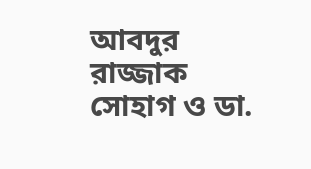আবদুর রাজ্জাক সোহাগ ও ডা.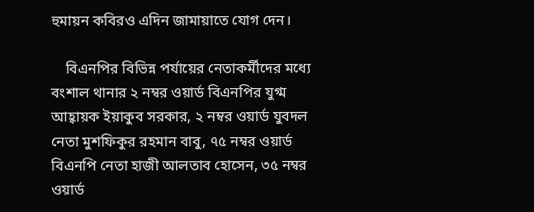হুমায়ন কবিরও এদিন জামায়াতে যোগ দেন।

    বিএনপির বিভিন্ন পর্যায়ের নেতাকর্মীদের মধ্যে বংশাল থানার ২ নম্বর ওয়ার্ড বিএনপির যুগ্ম আহ্বায়ক ইয়াকুব সরকার, ২ নম্বর ওয়ার্ড যুবদল নেতা মুশফিকুর রহমান বাবু, ৭৫ নম্বর ওয়ার্ড বিএনপি নেতা হাজী আলতাব হোসেন, ৩৫ নম্বর ওয়ার্ড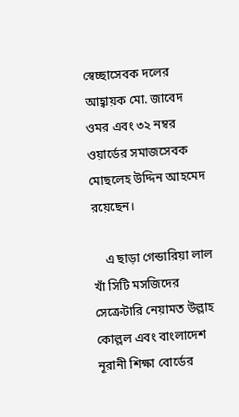স্বেচ্ছাসেবক দলের আহ্বায়ক মো. জাবেদ ওমর এবং ৩২ নম্বর ওয়ার্ডের সমাজসেবক মোছলেহ উদ্দিন আহমেদ রয়েছেন।

    এ ছাড়া গেন্ডারিয়া লাল খাঁ সিটি মসজিদের সেক্রেটারি নেয়ামত উল্লাহ কোল্লল এবং বাংলাদেশ নূরানী শিক্ষা বোর্ডের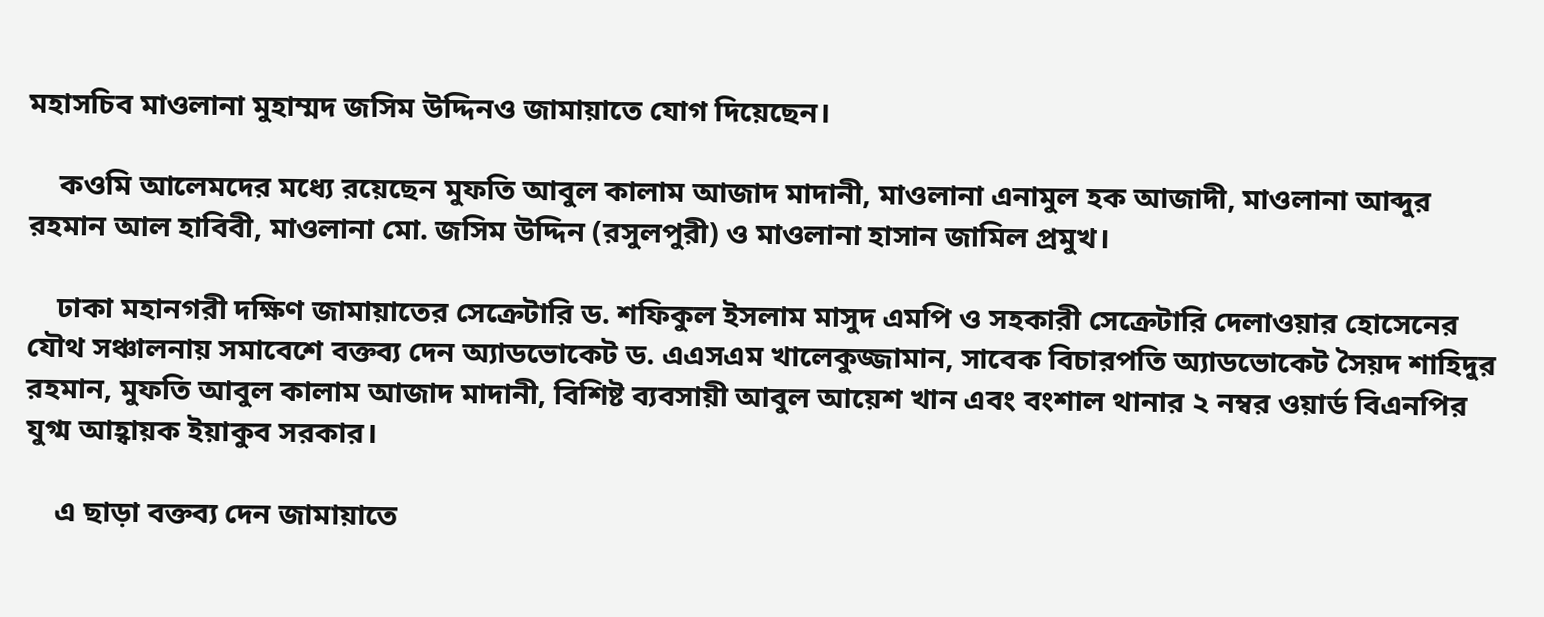মহাসচিব মাওলানা মুহাম্মদ জসিম উদ্দিনও জামায়াতে যোগ দিয়েছেন।

    কওমি আলেমদের মধ্যে রয়েছেন মুফতি আবুল কালাম আজাদ মাদানী, মাওলানা এনামুল হক আজাদী, মাওলানা আব্দুর রহমান আল হাবিবী, মাওলানা মো. জসিম উদ্দিন (রসুলপুরী) ও মাওলানা হাসান জামিল প্রমুখ।

    ঢাকা মহানগরী দক্ষিণ জামায়াতের সেক্রেটারি ড. শফিকুল ইসলাম মাসুদ এমপি ও সহকারী সেক্রেটারি দেলাওয়ার হোসেনের যৌথ সঞ্চালনায় সমাবেশে বক্তব্য দেন অ্যাডভোকেট ড. এএসএম খালেকুজ্জামান, সাবেক বিচারপতি অ্যাডভোকেট সৈয়দ শাহিদুর রহমান, মুফতি আবুল কালাম আজাদ মাদানী, বিশিষ্ট ব্যবসায়ী আবুল আয়েশ খান এবং বংশাল থানার ২ নম্বর ওয়ার্ড বিএনপির যুগ্ম আহ্বায়ক ইয়াকুব সরকার।

    এ ছাড়া বক্তব্য দেন জামায়াতে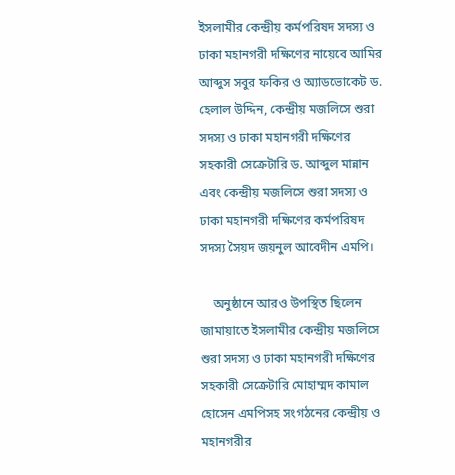ইসলামীর কেন্দ্রীয় কর্মপরিষদ সদস্য ও ঢাকা মহানগরী দক্ষিণের নায়েবে আমির আব্দুস সবুর ফকির ও অ্যাডভোকেট ড. হেলাল উদ্দিন, কেন্দ্রীয় মজলিসে শুরা সদস্য ও ঢাকা মহানগরী দক্ষিণের সহকারী সেক্রেটারি ড. আব্দুল মান্নান এবং কেন্দ্রীয় মজলিসে শুরা সদস্য ও ঢাকা মহানগরী দক্ষিণের কর্মপরিষদ সদস্য সৈয়দ জয়নুল আবেদীন এমপি।

    অনুষ্ঠানে আরও উপস্থিত ছিলেন জামায়াতে ইসলামীর কেন্দ্রীয় মজলিসে শুরা সদস্য ও ঢাকা মহানগরী দক্ষিণের সহকারী সেক্রেটারি মোহাম্মদ কামাল হোসেন এমপিসহ সংগঠনের কেন্দ্রীয় ও মহানগরীর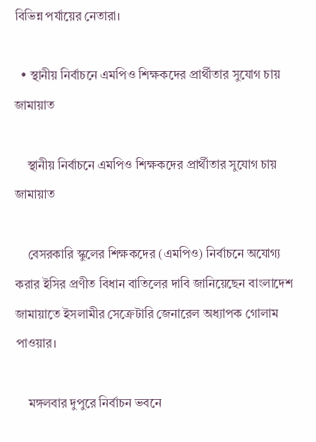বিভিন্ন পর্যায়ের নেতারা।

  • স্থানীয় নির্বাচনে এমপিও শিক্ষকদের প্রার্থীতার সুযোগ চায় জামায়াত

    স্থানীয় নির্বাচনে এমপিও শিক্ষকদের প্রার্থীতার সুযোগ চায় জামায়াত

    বেসরকারি স্কুলের শিক্ষকদের (এমপিও) নির্বাচনে অযোগ্য করার ইসির প্রণীত বিধান বাতিলের দাবি জানিয়েছেন বাংলাদেশ জামায়াতে ইসলামীর সেক্রেটারি জেনারেল অধ্যাপক গোলাম পাওয়ার।

    মঙ্গলবার দুপুরে নির্বাচন ভবনে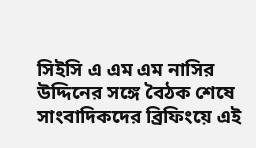সিইসি এ এম এম নাসির উদ্দিনের সঙ্গে বৈঠক শেষে সাংবাদিকদের ব্রিফিংয়ে এই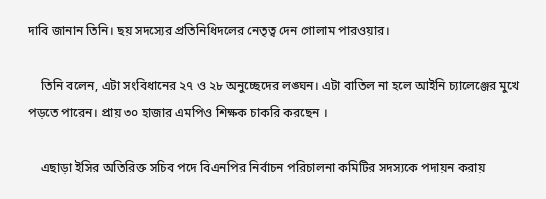দাবি জানান তিনি। ছয় সদস্যের প্রতিনিধিদলের নেতৃত্ব দেন গোলাম পারওয়ার।

    তিনি বলেন, এটা সংবিধানের ২৭ ও ২৮ অনুচ্ছেদের লঙ্ঘন। এটা বাতিল না হলে আইনি চ্যালেঞ্জের মুখে পড়তে পারেন। প্রায় ৩০ হাজার এমপিও শিক্ষক চাকরি করছেন ।

    এছাড়া ইসির অতিরিক্ত সচিব পদে বিএনপির নির্বাচন পরিচালনা কমিটির সদস্যকে পদায়ন করায়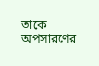তাকে অপসারণের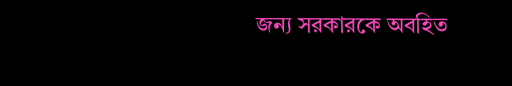জন্য সরকারকে অবহিত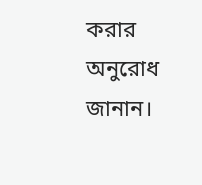করার অনুরোধ জানান।